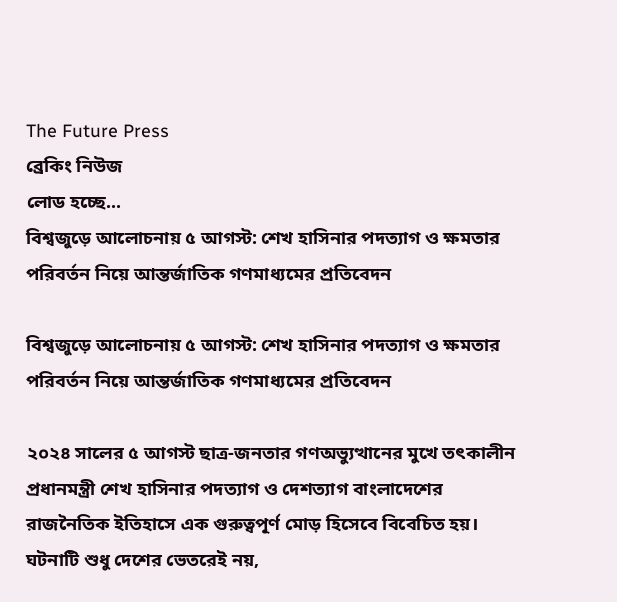The Future Press
ব্রেকিং নিউজ
লোড হচ্ছে...
বিশ্বজুড়ে আলোচনায় ৫ আগস্ট: শেখ হাসিনার পদত্যাগ ও ক্ষমতার পরিবর্তন নিয়ে আন্তর্জাতিক গণমাধ্যমের প্রতিবেদন

বিশ্বজুড়ে আলোচনায় ৫ আগস্ট: শেখ হাসিনার পদত্যাগ ও ক্ষমতার পরিবর্তন নিয়ে আন্তর্জাতিক গণমাধ্যমের প্রতিবেদন

২০২৪ সালের ৫ আগস্ট ছাত্র-জনতার গণঅভ্যুত্থানের মুখে তৎকালীন প্রধানমন্ত্রী শেখ হাসিনার পদত্যাগ ও দেশত্যাগ বাংলাদেশের রাজনৈতিক ইতিহাসে এক গুরুত্বপূর্ণ মোড় হিসেবে বিবেচিত হয়। ঘটনাটি শুধু দেশের ভেতরেই নয়,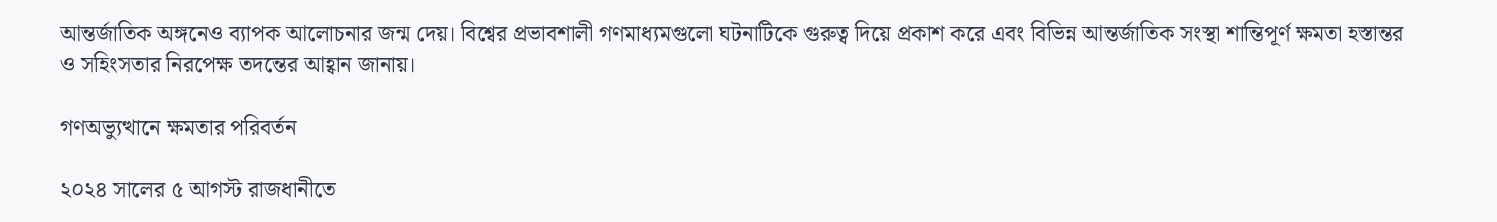আন্তর্জাতিক অঙ্গনেও ব্যাপক আলোচনার জন্ম দেয়। বিশ্বের প্রভাবশালী গণমাধ্যমগুলো ঘটনাটিকে গুরুত্ব দিয়ে প্রকাশ করে এবং বিভিন্ন আন্তর্জাতিক সংস্থা শান্তিপূর্ণ ক্ষমতা হস্তান্তর ও সহিংসতার নিরপেক্ষ তদন্তের আহ্বান জানায়।

গণঅভ্যুত্থানে ক্ষমতার পরিবর্তন

২০২৪ সালের ৫ আগস্ট রাজধানীতে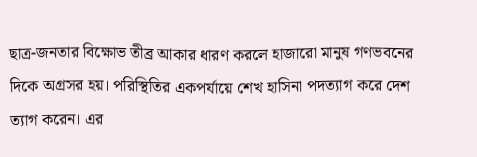ছাত্র-জনতার বিক্ষোভ তীব্র আকার ধারণ করলে হাজারো মানুষ গণভবনের দিকে অগ্রসর হয়। পরিস্থিতির একপর্যায়ে শেখ হাসিনা পদত্যাগ করে দেশ ত্যাগ করেন। এর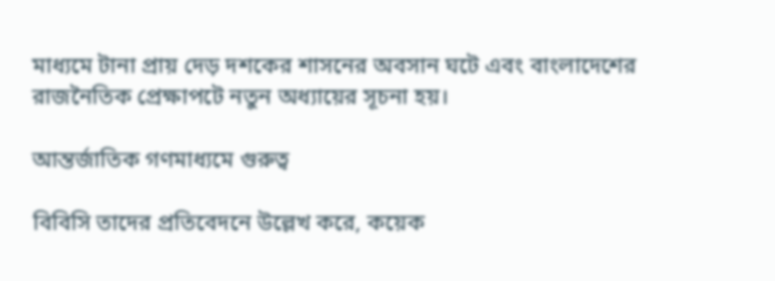মাধ্যমে টানা প্রায় দেড় দশকের শাসনের অবসান ঘটে এবং বাংলাদেশের রাজনৈতিক প্রেক্ষাপটে নতুন অধ্যায়ের সূচনা হয়।

আন্তর্জাতিক গণমাধ্যমে গুরুত্ব

বিবিসি তাদের প্রতিবেদনে উল্লেখ করে, কয়েক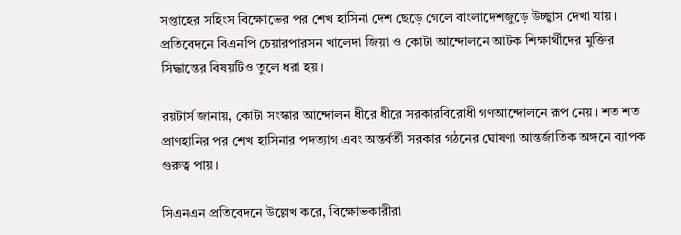সপ্তাহের সহিংস বিক্ষোভের পর শেখ হাসিনা দেশ ছেড়ে গেলে বাংলাদেশজুড়ে উচ্ছ্বাস দেখা যায়। প্রতিবেদনে বিএনপি চেয়ারপারসন খালেদা জিয়া ও কোটা আন্দোলনে আটক শিক্ষার্থীদের মুক্তির সিদ্ধান্তের বিষয়টিও তুলে ধরা হয়।

রয়টার্স জানায়, কোটা সংস্কার আন্দোলন ধীরে ধীরে সরকারবিরোধী গণআন্দোলনে রূপ নেয়। শত শত প্রাণহানির পর শেখ হাসিনার পদত্যাগ এবং অন্তর্বর্তী সরকার গঠনের ঘোষণা আন্তর্জাতিক অঙ্গনে ব্যাপক গুরুত্ব পায়।

সিএনএন প্রতিবেদনে উল্লেখ করে, বিক্ষোভকারীরা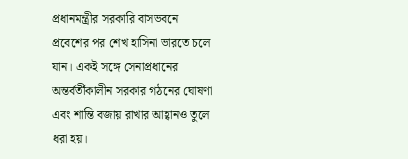প্রধানমন্ত্রীর সরকারি বাসভবনে প্রবেশের পর শেখ হাসিনা ভারতে চলে যান। একই সঙ্গে সেনাপ্রধানের অন্তর্বর্তীকালীন সরকার গঠনের ঘোষণা এবং শান্তি বজায় রাখার আহ্বানও তুলে ধরা হয়।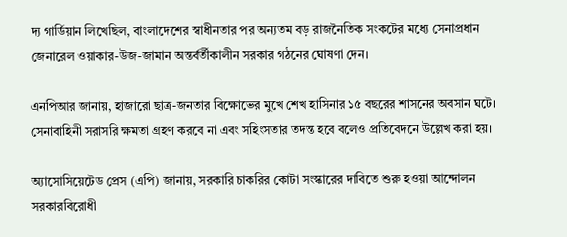দ্য গার্ডিয়ান লিখেছিল, বাংলাদেশের স্বাধীনতার পর অন্যতম বড় রাজনৈতিক সংকটের মধ্যে সেনাপ্রধান জেনারেল ওয়াকার-উজ-জামান অন্তর্বর্তীকালীন সরকার গঠনের ঘোষণা দেন।

এনপিআর জানায়, হাজারো ছাত্র-জনতার বিক্ষোভের মুখে শেখ হাসিনার ১৫ বছরের শাসনের অবসান ঘটে। সেনাবাহিনী সরাসরি ক্ষমতা গ্রহণ করবে না এবং সহিংসতার তদন্ত হবে বলেও প্রতিবেদনে উল্লেখ করা হয়।

অ্যাসোসিয়েটেড প্রেস (এপি) জানায়, সরকারি চাকরির কোটা সংস্কারের দাবিতে শুরু হওয়া আন্দোলন সরকারবিরোধী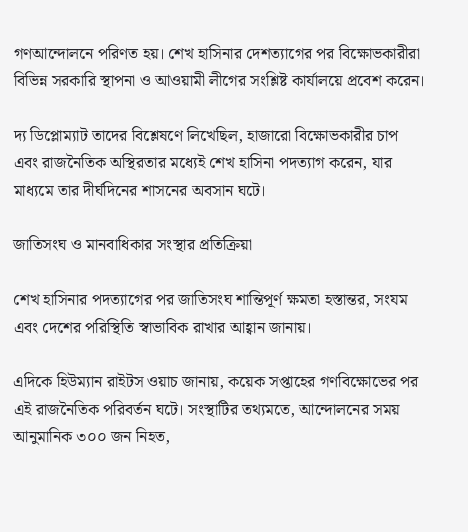গণআন্দোলনে পরিণত হয়। শেখ হাসিনার দেশত্যাগের পর বিক্ষোভকারীরা বিভিন্ন সরকারি স্থাপনা ও আওয়ামী লীগের সংশ্লিষ্ট কার্যালয়ে প্রবেশ করেন।

দ্য ডিপ্লোম্যাট তাদের বিশ্লেষণে লিখেছিল, হাজারো বিক্ষোভকারীর চাপ এবং রাজনৈতিক অস্থিরতার মধ্যেই শেখ হাসিনা পদত্যাগ করেন, যার মাধ্যমে তার দীর্ঘদিনের শাসনের অবসান ঘটে।

জাতিসংঘ ও মানবাধিকার সংস্থার প্রতিক্রিয়া

শেখ হাসিনার পদত্যাগের পর জাতিসংঘ শান্তিপূর্ণ ক্ষমতা হস্তান্তর, সংযম এবং দেশের পরিস্থিতি স্বাভাবিক রাখার আহ্বান জানায়।

এদিকে হিউম্যান রাইটস ওয়াচ জানায়, কয়েক সপ্তাহের গণবিক্ষোভের পর এই রাজনৈতিক পরিবর্তন ঘটে। সংস্থাটির তথ্যমতে, আন্দোলনের সময় আনুমানিক ৩০০ জন নিহত,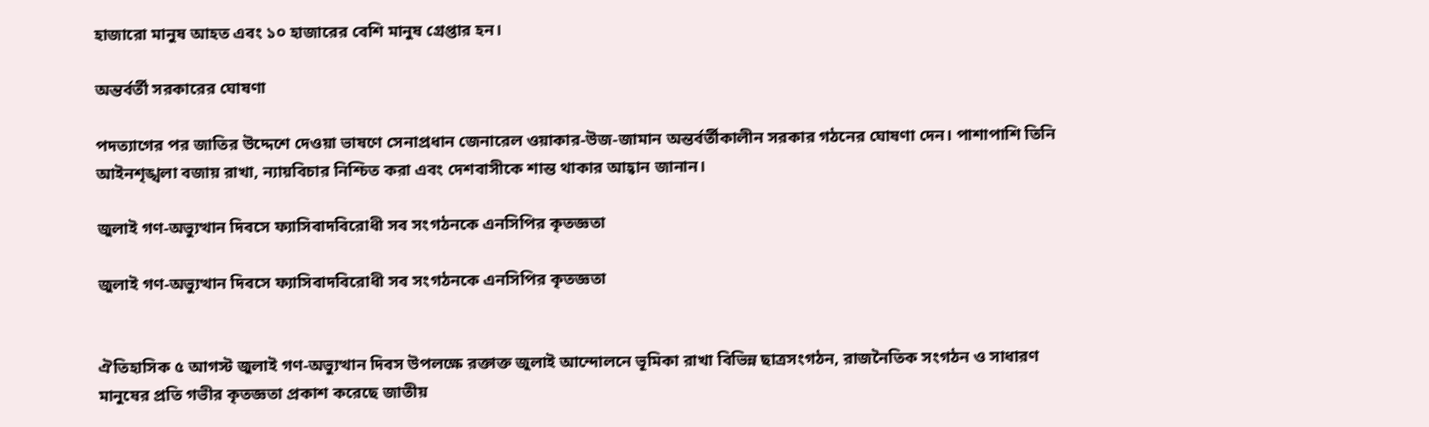হাজারো মানুষ আহত এবং ১০ হাজারের বেশি মানুষ গ্রেপ্তার হন।

অন্তর্বর্তী সরকারের ঘোষণা

পদত্যাগের পর জাতির উদ্দেশে দেওয়া ভাষণে সেনাপ্রধান জেনারেল ওয়াকার-উজ-জামান অন্তর্বর্তীকালীন সরকার গঠনের ঘোষণা দেন। পাশাপাশি তিনি আইনশৃঙ্খলা বজায় রাখা, ন্যায়বিচার নিশ্চিত করা এবং দেশবাসীকে শান্ত থাকার আহ্বান জানান।

জুলাই গণ-অভ্যুত্থান দিবসে ফ্যাসিবাদবিরোধী সব সংগঠনকে এনসিপির কৃতজ্ঞতা

জুলাই গণ-অভ্যুত্থান দিবসে ফ্যাসিবাদবিরোধী সব সংগঠনকে এনসিপির কৃতজ্ঞতা


ঐতিহাসিক ৫ আগস্ট জুলাই গণ-অভ্যুত্থান দিবস উপলক্ষে রক্তাক্ত জুলাই আন্দোলনে ভূমিকা রাখা বিভিন্ন ছাত্রসংগঠন, রাজনৈতিক সংগঠন ও সাধারণ মানুষের প্রতি গভীর কৃতজ্ঞতা প্রকাশ করেছে জাতীয়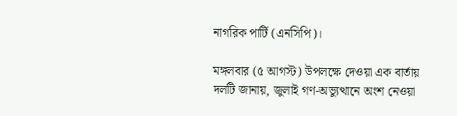নাগরিক পার্টি (এনসিপি)।

মঙ্গলবার (৫ আগস্ট) উপলক্ষে দেওয়া এক বার্তায় দলটি জানায়, জুলাই গণ-অভ্যুত্থানে অংশ নেওয়া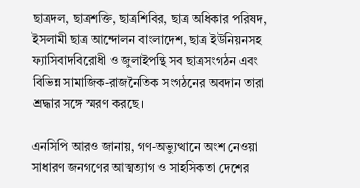ছাত্রদল, ছাত্রশক্তি, ছাত্রশিবির, ছাত্র অধিকার পরিষদ, ইসলামী ছাত্র আন্দোলন বাংলাদেশ, ছাত্র ইউনিয়নসহ ফ্যাসিবাদবিরোধী ও জুলাইপন্থি সব ছাত্রসংগঠন এবং বিভিন্ন সামাজিক-রাজনৈতিক সংগঠনের অবদান তারা শ্রদ্ধার সঙ্গে স্মরণ করছে।

এনসিপি আরও জানায়, গণ-অভ্যুত্থানে অংশ নেওয়া সাধারণ জনগণের আত্মত্যাগ ও সাহসিকতা দেশের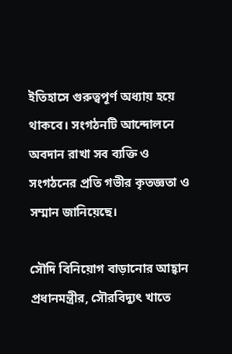ইতিহাসে গুরুত্বপূর্ণ অধ্যায় হয়ে থাকবে। সংগঠনটি আন্দোলনে অবদান রাখা সব ব্যক্তি ও সংগঠনের প্রতি গভীর কৃতজ্ঞতা ও সম্মান জানিয়েছে।

সৌদি বিনিয়োগ বাড়ানোর আহ্বান প্রধানমন্ত্রীর, সৌরবিদ্যুৎ খাতে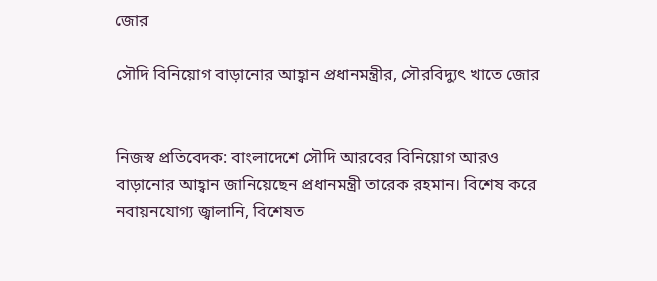জোর

সৌদি বিনিয়োগ বাড়ানোর আহ্বান প্রধানমন্ত্রীর, সৌরবিদ্যুৎ খাতে জোর


নিজস্ব প্রতিবেদক: বাংলাদেশে সৌদি আরবের বিনিয়োগ আরও বাড়ানোর আহ্বান জানিয়েছেন প্রধানমন্ত্রী তারেক রহমান। বিশেষ করে নবায়নযোগ্য জ্বালানি, বিশেষত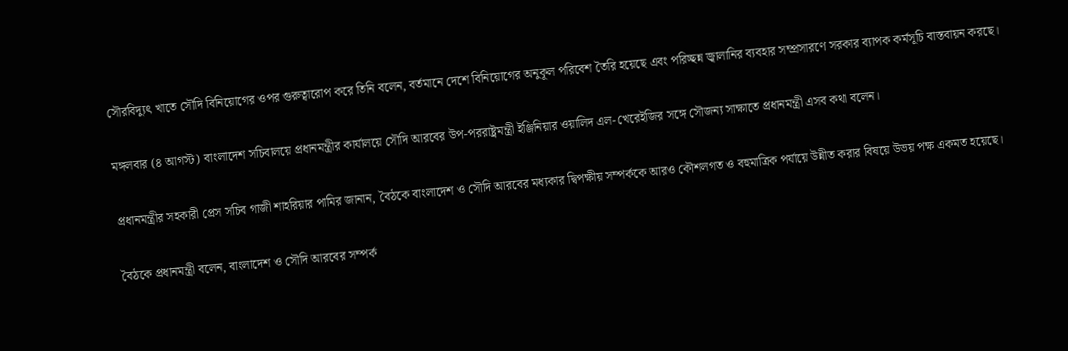সৌরবিদ্যুৎ খাতে সৌদি বিনিয়োগের ওপর গুরুত্বারোপ করে তিনি বলেন, বর্তমানে দেশে বিনিয়োগের অনুকূল পরিবেশ তৈরি হয়েছে এবং পরিচ্ছন্ন জ্বালানির ব্যবহার সম্প্রসারণে সরকার ব্যাপক কর্মসূচি বাস্তবায়ন করছে।

মঙ্গলবার (৪ আগস্ট) বাংলাদেশ সচিবালয়ে প্রধানমন্ত্রীর কার্যালয়ে সৌদি আরবের উপ-পররাষ্ট্রমন্ত্রী ইঞ্জিনিয়ার ওয়ালিদ এল-খেরেইজির সঙ্গে সৌজন্য সাক্ষাতে প্রধানমন্ত্রী এসব কথা বলেন।

প্রধানমন্ত্রীর সহকারী প্রেস সচিব গাজী শাহরিয়ার পামির জানান, বৈঠকে বাংলাদেশ ও সৌদি আরবের মধ্যকার দ্বিপক্ষীয় সম্পর্ককে আরও কৌশলগত ও বহুমাত্রিক পর্যায়ে উন্নীত করার বিষয়ে উভয় পক্ষ একমত হয়েছে।

বৈঠকে প্রধানমন্ত্রী বলেন, বাংলাদেশ ও সৌদি আরবের সম্পর্ক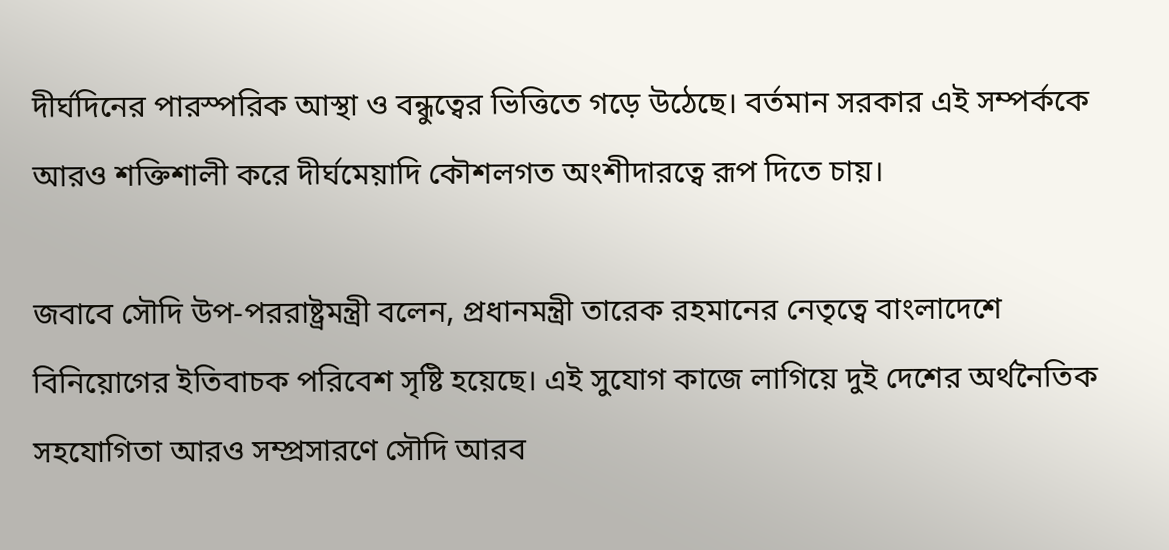দীর্ঘদিনের পারস্পরিক আস্থা ও বন্ধুত্বের ভিত্তিতে গড়ে উঠেছে। বর্তমান সরকার এই সম্পর্ককে আরও শক্তিশালী করে দীর্ঘমেয়াদি কৌশলগত অংশীদারত্বে রূপ দিতে চায়।

জবাবে সৌদি উপ-পররাষ্ট্রমন্ত্রী বলেন, প্রধানমন্ত্রী তারেক রহমানের নেতৃত্বে বাংলাদেশে বিনিয়োগের ইতিবাচক পরিবেশ সৃষ্টি হয়েছে। এই সুযোগ কাজে লাগিয়ে দুই দেশের অর্থনৈতিক সহযোগিতা আরও সম্প্রসারণে সৌদি আরব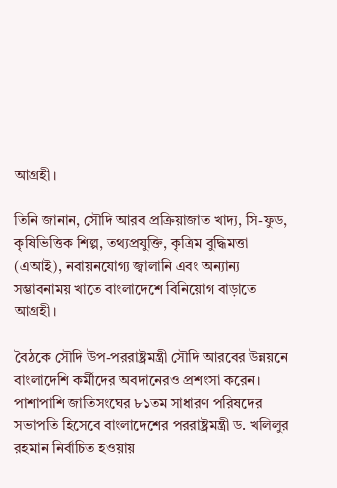আগ্রহী।

তিনি জানান, সৌদি আরব প্রক্রিয়াজাত খাদ্য, সি-ফুড, কৃষিভিত্তিক শিল্প, তথ্যপ্রযুক্তি, কৃত্রিম বুদ্ধিমত্তা (এআই), নবায়নযোগ্য জ্বালানি এবং অন্যান্য সম্ভাবনাময় খাতে বাংলাদেশে বিনিয়োগ বাড়াতে আগ্রহী।

বৈঠকে সৌদি উপ-পররাষ্ট্রমন্ত্রী সৌদি আরবের উন্নয়নে বাংলাদেশি কর্মীদের অবদানেরও প্রশংসা করেন। পাশাপাশি জাতিসংঘের ৮১তম সাধারণ পরিষদের সভাপতি হিসেবে বাংলাদেশের পররাষ্ট্রমন্ত্রী ড. খলিলুর রহমান নির্বাচিত হওয়ায়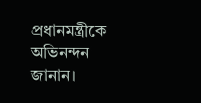প্রধানমন্ত্রীকে অভিনন্দন জানান।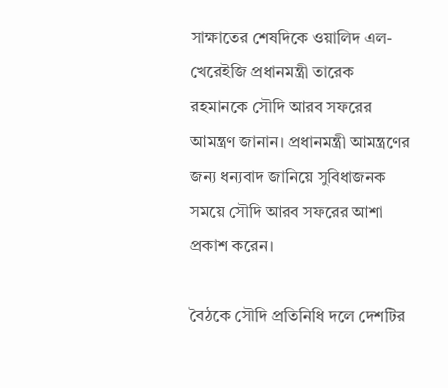সাক্ষাতের শেষদিকে ওয়ালিদ এল-খেরেইজি প্রধানমন্ত্রী তারেক রহমানকে সৌদি আরব সফরের আমন্ত্রণ জানান। প্রধানমন্ত্রী আমন্ত্রণের জন্য ধন্যবাদ জানিয়ে সুবিধাজনক সময়ে সৌদি আরব সফরের আশা প্রকাশ করেন।

বৈঠকে সৌদি প্রতিনিধি দলে দেশটির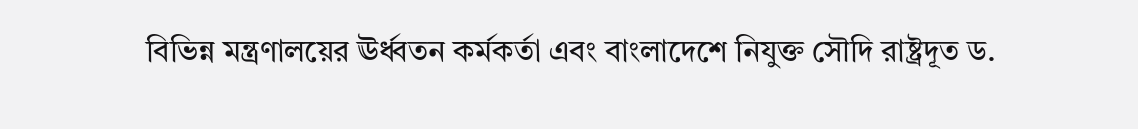বিভিন্ন মন্ত্রণালয়ের ঊর্ধ্বতন কর্মকর্তা এবং বাংলাদেশে নিযুক্ত সৌদি রাষ্ট্রদূত ড.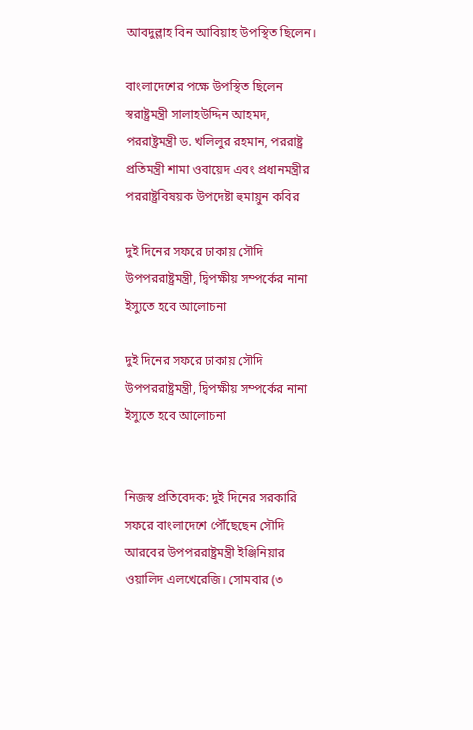আবদুল্লাহ বিন আবিয়াহ উপস্থিত ছিলেন।

বাংলাদেশের পক্ষে উপস্থিত ছিলেন স্বরাষ্ট্রমন্ত্রী সালাহউদ্দিন আহমদ, পররাষ্ট্রমন্ত্রী ড. খলিলুর রহমান, পররাষ্ট্র প্রতিমন্ত্রী শামা ওবায়েদ এবং প্রধানমন্ত্রীর পররাষ্ট্রবিষয়ক উপদেষ্টা হুমায়ুন কবির

দুই দিনের সফরে ঢাকায় সৌদি উপপররাষ্ট্রমন্ত্রী, দ্বিপক্ষীয় সম্পর্কের নানা ইস্যুতে হবে আলোচনা

দুই দিনের সফরে ঢাকায় সৌদি উপপররাষ্ট্রমন্ত্রী, দ্বিপক্ষীয় সম্পর্কের নানা ইস্যুতে হবে আলোচনা


নিজস্ব প্রতিবেদক: দুই দিনের সরকারি সফরে বাংলাদেশে পৌঁছেছেন সৌদি আরবের উপপররাষ্ট্রমন্ত্রী ইঞ্জিনিয়ার ওয়ালিদ এলখেরেজি। সোমবার (৩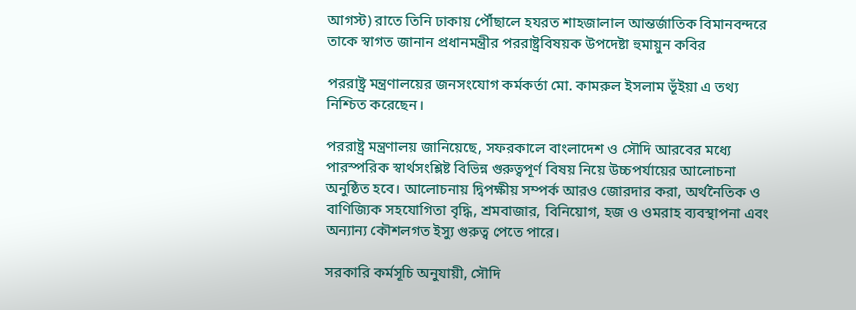আগস্ট) রাতে তিনি ঢাকায় পৌঁছালে হযরত শাহজালাল আন্তর্জাতিক বিমানবন্দরে তাকে স্বাগত জানান প্রধানমন্ত্রীর পররাষ্ট্রবিষয়ক উপদেষ্টা হুমায়ুন কবির

পররাষ্ট্র মন্ত্রণালয়ের জনসংযোগ কর্মকর্তা মো. কামরুল ইসলাম ভূঁইয়া এ তথ্য নিশ্চিত করেছেন।

পররাষ্ট্র মন্ত্রণালয় জানিয়েছে, সফরকালে বাংলাদেশ ও সৌদি আরবের মধ্যে পারস্পরিক স্বার্থসংশ্লিষ্ট বিভিন্ন গুরুত্বপূর্ণ বিষয় নিয়ে উচ্চপর্যায়ের আলোচনা অনুষ্ঠিত হবে। আলোচনায় দ্বিপক্ষীয় সম্পর্ক আরও জোরদার করা, অর্থনৈতিক ও বাণিজ্যিক সহযোগিতা বৃদ্ধি, শ্রমবাজার, বিনিয়োগ, হজ ও ওমরাহ ব্যবস্থাপনা এবং অন্যান্য কৌশলগত ইস্যু গুরুত্ব পেতে পারে।

সরকারি কর্মসূচি অনুযায়ী, সৌদি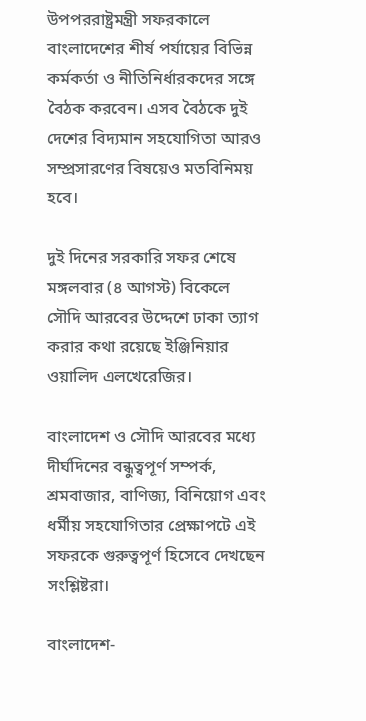উপপররাষ্ট্রমন্ত্রী সফরকালে বাংলাদেশের শীর্ষ পর্যায়ের বিভিন্ন কর্মকর্তা ও নীতিনির্ধারকদের সঙ্গে বৈঠক করবেন। এসব বৈঠকে দুই দেশের বিদ্যমান সহযোগিতা আরও সম্প্রসারণের বিষয়েও মতবিনিময় হবে।

দুই দিনের সরকারি সফর শেষে মঙ্গলবার (৪ আগস্ট) বিকেলে সৌদি আরবের উদ্দেশে ঢাকা ত্যাগ করার কথা রয়েছে ইঞ্জিনিয়ার ওয়ালিদ এলখেরেজির।

বাংলাদেশ ও সৌদি আরবের মধ্যে দীর্ঘদিনের বন্ধুত্বপূর্ণ সম্পর্ক, শ্রমবাজার, বাণিজ্য, বিনিয়োগ এবং ধর্মীয় সহযোগিতার প্রেক্ষাপটে এই সফরকে গুরুত্বপূর্ণ হিসেবে দেখছেন সংশ্লিষ্টরা।

বাংলাদেশ-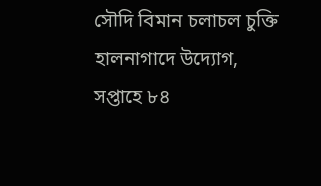সৌদি বিমান চলাচল চুক্তি হালনাগাদে উদ্যোগ, সপ্তাহে ৮৪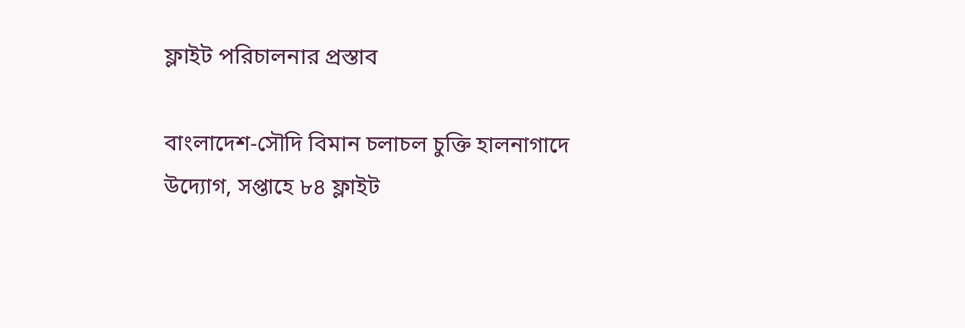ফ্লাইট পরিচালনার প্রস্তাব

বাংলাদেশ-সৌদি বিমান চলাচল চুক্তি হালনাগাদে উদ্যোগ, সপ্তাহে ৮৪ ফ্লাইট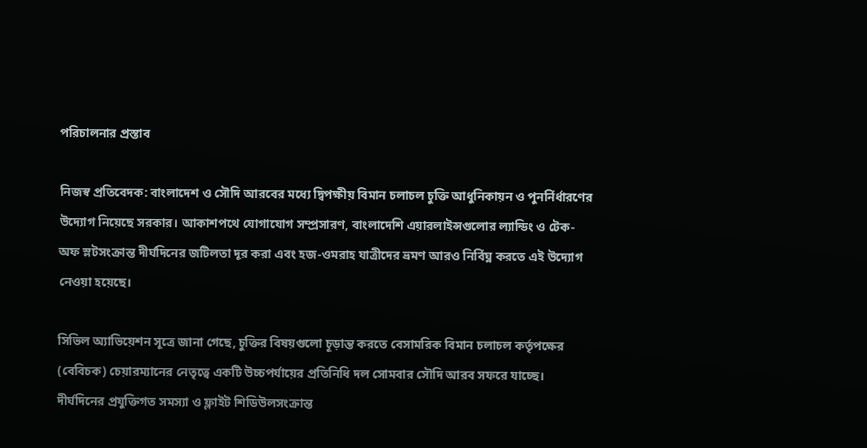পরিচালনার প্রস্তাব

নিজস্ব প্রতিবেদক: বাংলাদেশ ও সৌদি আরবের মধ্যে দ্বিপক্ষীয় বিমান চলাচল চুক্তি আধুনিকায়ন ও পুনর্নির্ধারণের উদ্যোগ নিয়েছে সরকার। আকাশপথে যোগাযোগ সম্প্রসারণ, বাংলাদেশি এয়ারলাইন্সগুলোর ল্যান্ডিং ও টেক-অফ স্লটসংক্রান্ত দীর্ঘদিনের জটিলতা দূর করা এবং হজ-ওমরাহ যাত্রীদের ভ্রমণ আরও নির্বিঘ্ন করতে এই উদ্যোগ নেওয়া হয়েছে।

সিভিল অ্যাভিয়েশন সূত্রে জানা গেছে, চুক্তির বিষয়গুলো চূড়ান্ত করতে বেসামরিক বিমান চলাচল কর্তৃপক্ষের (বেবিচক) চেয়ারম্যানের নেতৃত্বে একটি উচ্চপর্যায়ের প্রতিনিধি দল সোমবার সৌদি আরব সফরে যাচ্ছে। দীর্ঘদিনের প্রযুক্তিগত সমস্যা ও ফ্লাইট শিডিউলসংক্রান্ত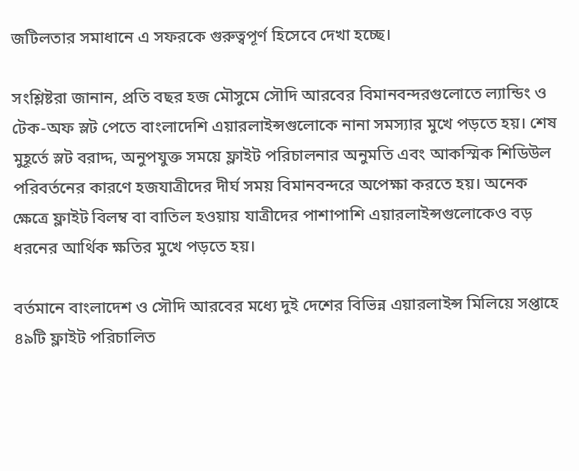জটিলতার সমাধানে এ সফরকে গুরুত্বপূর্ণ হিসেবে দেখা হচ্ছে।

সংশ্লিষ্টরা জানান, প্রতি বছর হজ মৌসুমে সৌদি আরবের বিমানবন্দরগুলোতে ল্যান্ডিং ও টেক-অফ স্লট পেতে বাংলাদেশি এয়ারলাইন্সগুলোকে নানা সমস্যার মুখে পড়তে হয়। শেষ মুহূর্তে স্লট বরাদ্দ, অনুপযুক্ত সময়ে ফ্লাইট পরিচালনার অনুমতি এবং আকস্মিক শিডিউল পরিবর্তনের কারণে হজযাত্রীদের দীর্ঘ সময় বিমানবন্দরে অপেক্ষা করতে হয়। অনেক ক্ষেত্রে ফ্লাইট বিলম্ব বা বাতিল হওয়ায় যাত্রীদের পাশাপাশি এয়ারলাইন্সগুলোকেও বড় ধরনের আর্থিক ক্ষতির মুখে পড়তে হয়।

বর্তমানে বাংলাদেশ ও সৌদি আরবের মধ্যে দুই দেশের বিভিন্ন এয়ারলাইন্স মিলিয়ে সপ্তাহে ৪৯টি ফ্লাইট পরিচালিত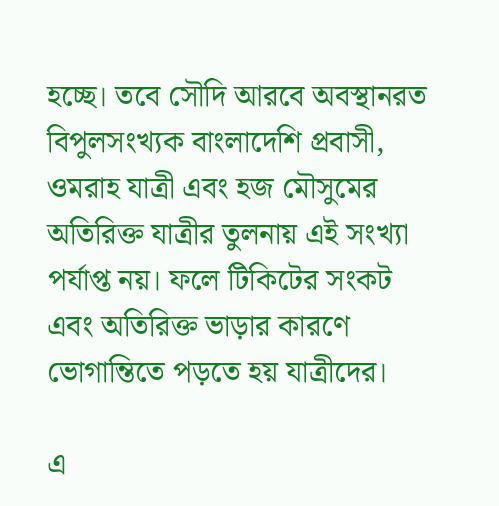হচ্ছে। তবে সৌদি আরবে অবস্থানরত বিপুলসংখ্যক বাংলাদেশি প্রবাসী, ওমরাহ যাত্রী এবং হজ মৌসুমের অতিরিক্ত যাত্রীর তুলনায় এই সংখ্যা পর্যাপ্ত নয়। ফলে টিকিটের সংকট এবং অতিরিক্ত ভাড়ার কারণে ভোগান্তিতে পড়তে হয় যাত্রীদের।

এ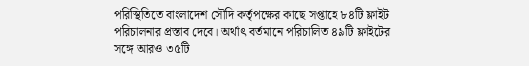পরিস্থিতিতে বাংলাদেশ সৌদি কর্তৃপক্ষের কাছে সপ্তাহে ৮৪টি ফ্লাইট পরিচালনার প্রস্তাব দেবে। অর্থাৎ বর্তমানে পরিচালিত ৪৯টি ফ্লাইটের সঙ্গে আরও ৩৫টি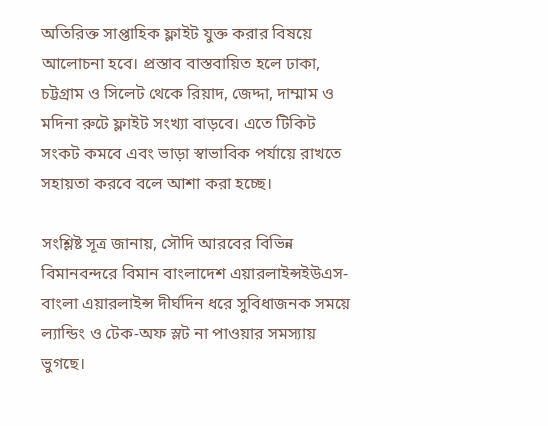অতিরিক্ত সাপ্তাহিক ফ্লাইট যুক্ত করার বিষয়ে আলোচনা হবে। প্রস্তাব বাস্তবায়িত হলে ঢাকা, চট্টগ্রাম ও সিলেট থেকে রিয়াদ, জেদ্দা, দাম্মাম ও মদিনা রুটে ফ্লাইট সংখ্যা বাড়বে। এতে টিকিট সংকট কমবে এবং ভাড়া স্বাভাবিক পর্যায়ে রাখতে সহায়তা করবে বলে আশা করা হচ্ছে।

সংশ্লিষ্ট সূত্র জানায়, সৌদি আরবের বিভিন্ন বিমানবন্দরে বিমান বাংলাদেশ এয়ারলাইন্সইউএস-বাংলা এয়ারলাইন্স দীর্ঘদিন ধরে সুবিধাজনক সময়ে ল্যান্ডিং ও টেক-অফ স্লট না পাওয়ার সমস্যায় ভুগছে।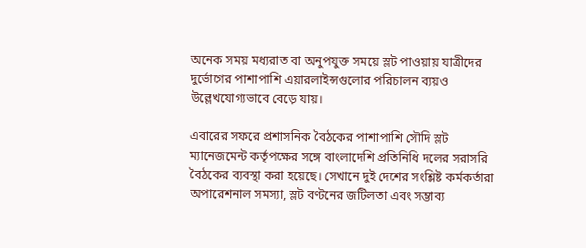অনেক সময় মধ্যরাত বা অনুপযুক্ত সময়ে স্লট পাওয়ায় যাত্রীদের দুর্ভোগের পাশাপাশি এয়ারলাইন্সগুলোর পরিচালন ব্যয়ও উল্লেখযোগ্যভাবে বেড়ে যায়।

এবারের সফরে প্রশাসনিক বৈঠকের পাশাপাশি সৌদি স্লট ম্যানেজমেন্ট কর্তৃপক্ষের সঙ্গে বাংলাদেশি প্রতিনিধি দলের সরাসরি বৈঠকের ব্যবস্থা করা হয়েছে। সেখানে দুই দেশের সংশ্লিষ্ট কর্মকর্তারা অপারেশনাল সমস্যা, স্লট বণ্টনের জটিলতা এবং সম্ভাব্য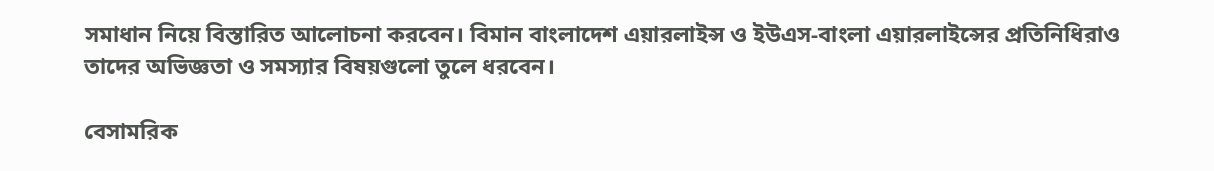সমাধান নিয়ে বিস্তারিত আলোচনা করবেন। বিমান বাংলাদেশ এয়ারলাইন্স ও ইউএস-বাংলা এয়ারলাইন্সের প্রতিনিধিরাও তাদের অভিজ্ঞতা ও সমস্যার বিষয়গুলো তুলে ধরবেন।

বেসামরিক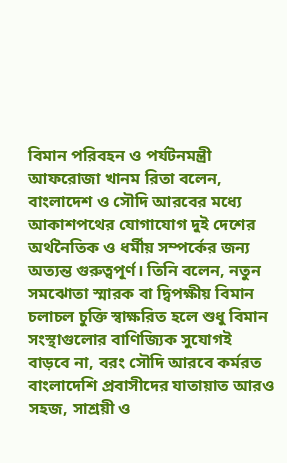বিমান পরিবহন ও পর্যটনমন্ত্রী আফরোজা খানম রিতা বলেন, বাংলাদেশ ও সৌদি আরবের মধ্যে আকাশপথের যোগাযোগ দুই দেশের অর্থনৈতিক ও ধর্মীয় সম্পর্কের জন্য অত্যন্ত গুরুত্বপূর্ণ। তিনি বলেন, নতুন সমঝোতা স্মারক বা দ্বিপক্ষীয় বিমান চলাচল চুক্তি স্বাক্ষরিত হলে শুধু বিমান সংস্থাগুলোর বাণিজ্যিক সুযোগই বাড়বে না, বরং সৌদি আরবে কর্মরত বাংলাদেশি প্রবাসীদের যাতায়াত আরও সহজ, সাশ্রয়ী ও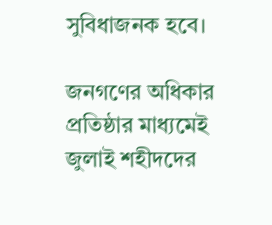সুবিধাজনক হবে।

জনগণের অধিকার প্রতিষ্ঠার মাধ্যমেই জুলাই শহীদদের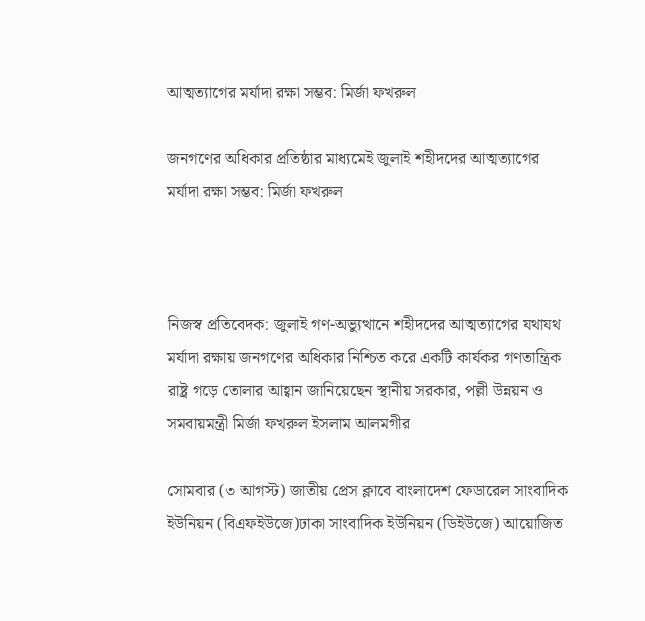আত্মত্যাগের মর্যাদা রক্ষা সম্ভব: মির্জা ফখরুল

জনগণের অধিকার প্রতিষ্ঠার মাধ্যমেই জুলাই শহীদদের আত্মত্যাগের মর্যাদা রক্ষা সম্ভব: মির্জা ফখরুল



নিজস্ব প্রতিবেদক: জুলাই গণ-অভ্যুত্থানে শহীদদের আত্মত্যাগের যথাযথ মর্যাদা রক্ষায় জনগণের অধিকার নিশ্চিত করে একটি কার্যকর গণতান্ত্রিক রাষ্ট্র গড়ে তোলার আহ্বান জানিয়েছেন স্থানীয় সরকার, পল্লী উন্নয়ন ও সমবায়মন্ত্রী মির্জা ফখরুল ইসলাম আলমগীর

সোমবার (৩ আগস্ট) জাতীয় প্রেস ক্লাবে বাংলাদেশ ফেডারেল সাংবাদিক ইউনিয়ন (বিএফইউজে)ঢাকা সাংবাদিক ইউনিয়ন (ডিইউজে) আয়োজিত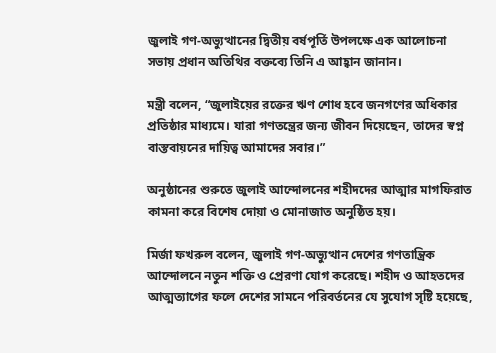জুলাই গণ-অভ্যুত্থানের দ্বিতীয় বর্ষপূর্তি উপলক্ষে এক আলোচনা সভায় প্রধান অতিথির বক্তব্যে তিনি এ আহ্বান জানান।

মন্ত্রী বলেন, “জুলাইয়ের রক্তের ঋণ শোধ হবে জনগণের অধিকার প্রতিষ্ঠার মাধ্যমে। যারা গণতন্ত্রের জন্য জীবন দিয়েছেন, তাদের স্বপ্ন বাস্তবায়নের দায়িত্ব আমাদের সবার।”

অনুষ্ঠানের শুরুতে জুলাই আন্দোলনের শহীদদের আত্মার মাগফিরাত কামনা করে বিশেষ দোয়া ও মোনাজাত অনুষ্ঠিত হয়।

মির্জা ফখরুল বলেন, জুলাই গণ-অভ্যুত্থান দেশের গণতান্ত্রিক আন্দোলনে নতুন শক্তি ও প্রেরণা যোগ করেছে। শহীদ ও আহতদের আত্মত্যাগের ফলে দেশের সামনে পরিবর্তনের যে সুযোগ সৃষ্টি হয়েছে,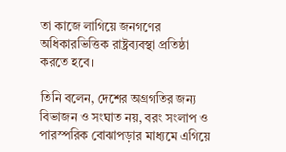তা কাজে লাগিয়ে জনগণের অধিকারভিত্তিক রাষ্ট্রব্যবস্থা প্রতিষ্ঠা করতে হবে।

তিনি বলেন, দেশের অগ্রগতির জন্য বিভাজন ও সংঘাত নয়, বরং সংলাপ ও পারস্পরিক বোঝাপড়ার মাধ্যমে এগিয়ে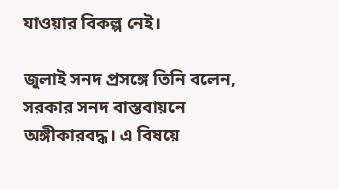যাওয়ার বিকল্প নেই।

জুলাই সনদ প্রসঙ্গে তিনি বলেন, সরকার সনদ বাস্তবায়নে অঙ্গীকারবদ্ধ। এ বিষয়ে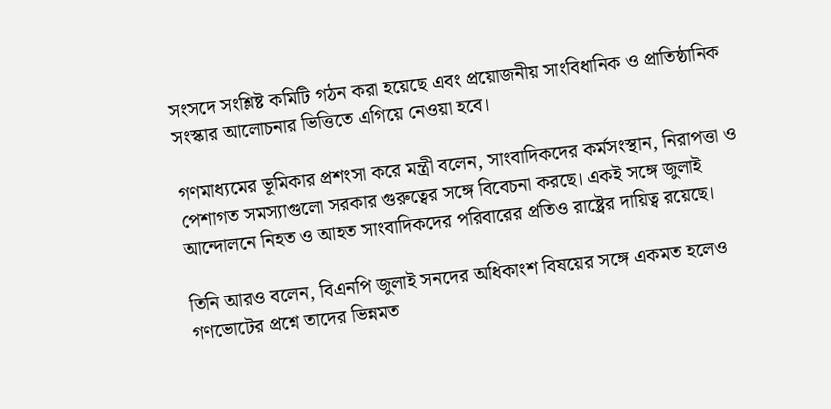সংসদে সংশ্লিষ্ট কমিটি গঠন করা হয়েছে এবং প্রয়োজনীয় সাংবিধানিক ও প্রাতিষ্ঠানিক সংস্কার আলোচনার ভিত্তিতে এগিয়ে নেওয়া হবে।

গণমাধ্যমের ভূমিকার প্রশংসা করে মন্ত্রী বলেন, সাংবাদিকদের কর্মসংস্থান, নিরাপত্তা ও পেশাগত সমস্যাগুলো সরকার গুরুত্বের সঙ্গে বিবেচনা করছে। একই সঙ্গে জুলাই আন্দোলনে নিহত ও আহত সাংবাদিকদের পরিবারের প্রতিও রাষ্ট্রের দায়িত্ব রয়েছে।

তিনি আরও বলেন, বিএনপি জুলাই সনদের অধিকাংশ বিষয়ের সঙ্গে একমত হলেও গণভোটের প্রশ্নে তাদের ভিন্নমত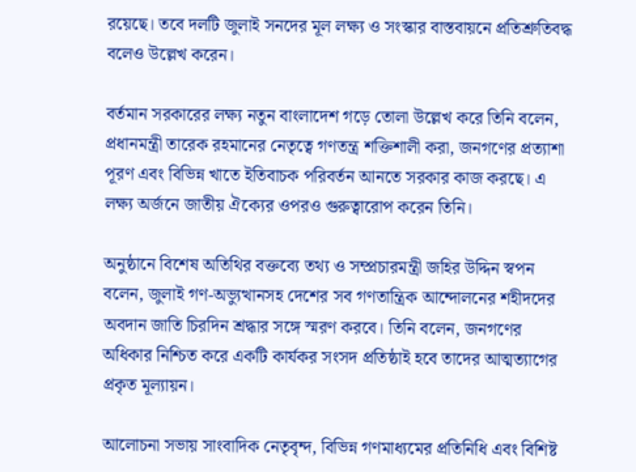রয়েছে। তবে দলটি জুলাই সনদের মূল লক্ষ্য ও সংস্কার বাস্তবায়নে প্রতিশ্রুতিবদ্ধ বলেও উল্লেখ করেন।

বর্তমান সরকারের লক্ষ্য নতুন বাংলাদেশ গড়ে তোলা উল্লেখ করে তিনি বলেন, প্রধানমন্ত্রী তারেক রহমানের নেতৃত্বে গণতন্ত্র শক্তিশালী করা, জনগণের প্রত্যাশা পূরণ এবং বিভিন্ন খাতে ইতিবাচক পরিবর্তন আনতে সরকার কাজ করছে। এ লক্ষ্য অর্জনে জাতীয় ঐক্যের ওপরও গুরুত্বারোপ করেন তিনি।

অনুষ্ঠানে বিশেষ অতিথির বক্তব্যে তথ্য ও সম্প্রচারমন্ত্রী জহির উদ্দিন স্বপন বলেন, জুলাই গণ-অভ্যুত্থানসহ দেশের সব গণতান্ত্রিক আন্দোলনের শহীদদের অবদান জাতি চিরদিন শ্রদ্ধার সঙ্গে স্মরণ করবে। তিনি বলেন, জনগণের অধিকার নিশ্চিত করে একটি কার্যকর সংসদ প্রতিষ্ঠাই হবে তাদের আত্মত্যাগের প্রকৃত মূল্যায়ন।

আলোচনা সভায় সাংবাদিক নেতৃবৃন্দ, বিভিন্ন গণমাধ্যমের প্রতিনিধি এবং বিশিষ্ট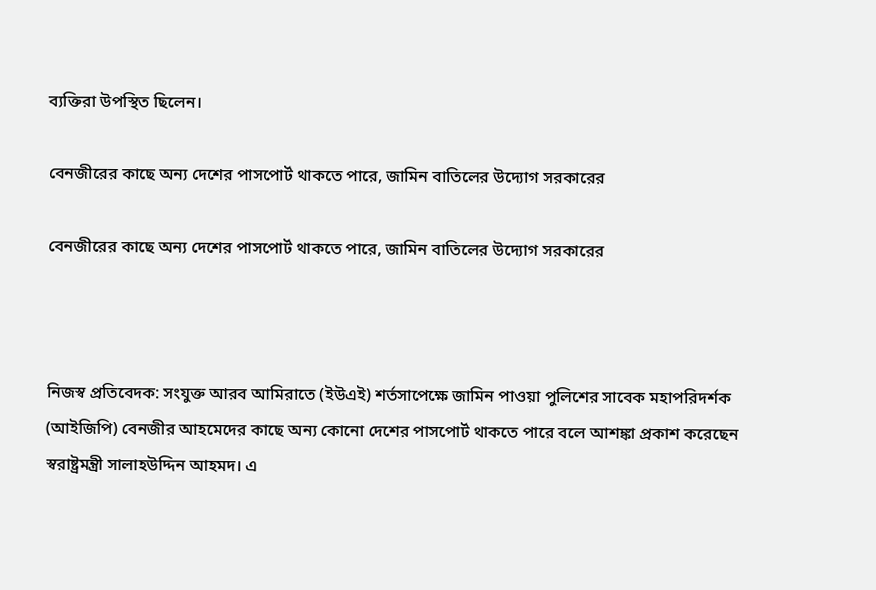ব্যক্তিরা উপস্থিত ছিলেন।

বেনজীরের কাছে অন্য দেশের পাসপোর্ট থাকতে পারে, জামিন বাতিলের উদ্যোগ সরকারের

বেনজীরের কাছে অন্য দেশের পাসপোর্ট থাকতে পারে, জামিন বাতিলের উদ্যোগ সরকারের



নিজস্ব প্রতিবেদক: সংযুক্ত আরব আমিরাতে (ইউএই) শর্তসাপেক্ষে জামিন পাওয়া পুলিশের সাবেক মহাপরিদর্শক (আইজিপি) বেনজীর আহমেদের কাছে অন্য কোনো দেশের পাসপোর্ট থাকতে পারে বলে আশঙ্কা প্রকাশ করেছেন স্বরাষ্ট্রমন্ত্রী সালাহউদ্দিন আহমদ। এ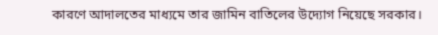কারণে আদালতের মাধ্যমে তার জামিন বাতিলের উদ্যোগ নিয়েছে সরকার।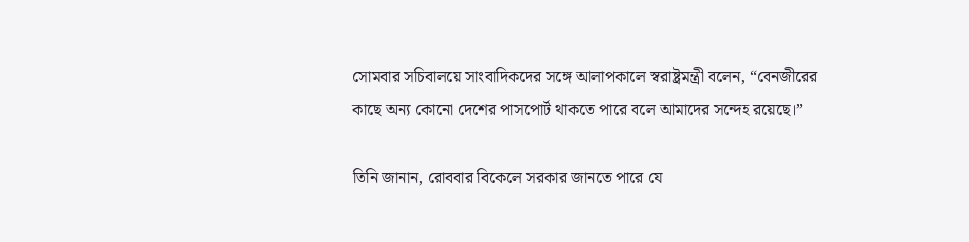সোমবার সচিবালয়ে সাংবাদিকদের সঙ্গে আলাপকালে স্বরাষ্ট্রমন্ত্রী বলেন, “বেনজীরের কাছে অন্য কোনো দেশের পাসপোর্ট থাকতে পারে বলে আমাদের সন্দেহ রয়েছে।”

তিনি জানান, রোববার বিকেলে সরকার জানতে পারে যে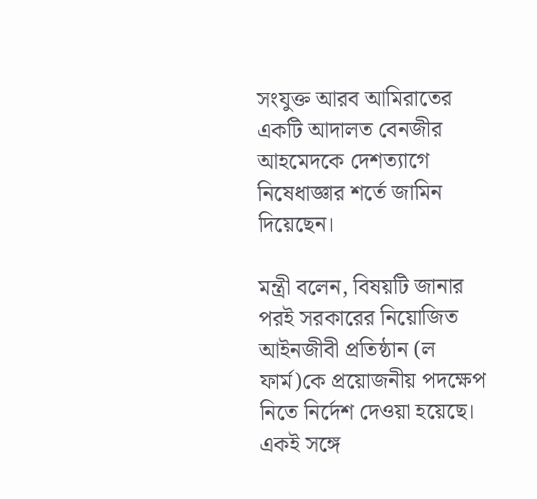সংযুক্ত আরব আমিরাতের একটি আদালত বেনজীর আহমেদকে দেশত্যাগে নিষেধাজ্ঞার শর্তে জামিন দিয়েছেন।

মন্ত্রী বলেন, বিষয়টি জানার পরই সরকারের নিয়োজিত আইনজীবী প্রতিষ্ঠান (ল ফার্ম)কে প্রয়োজনীয় পদক্ষেপ নিতে নির্দেশ দেওয়া হয়েছে। একই সঙ্গে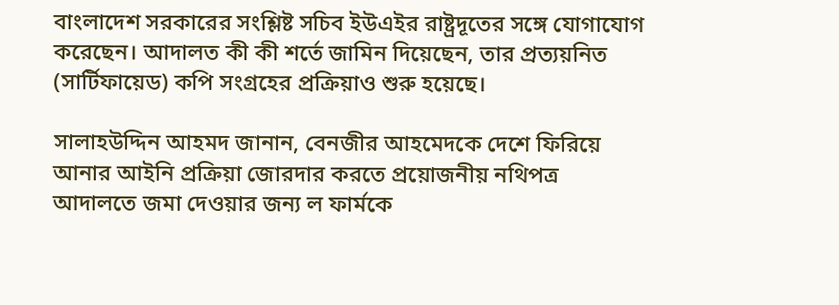বাংলাদেশ সরকারের সংশ্লিষ্ট সচিব ইউএইর রাষ্ট্রদূতের সঙ্গে যোগাযোগ করেছেন। আদালত কী কী শর্তে জামিন দিয়েছেন, তার প্রত্যয়নিত (সার্টিফায়েড) কপি সংগ্রহের প্রক্রিয়াও শুরু হয়েছে।

সালাহউদ্দিন আহমদ জানান, বেনজীর আহমেদকে দেশে ফিরিয়ে আনার আইনি প্রক্রিয়া জোরদার করতে প্রয়োজনীয় নথিপত্র আদালতে জমা দেওয়ার জন্য ল ফার্মকে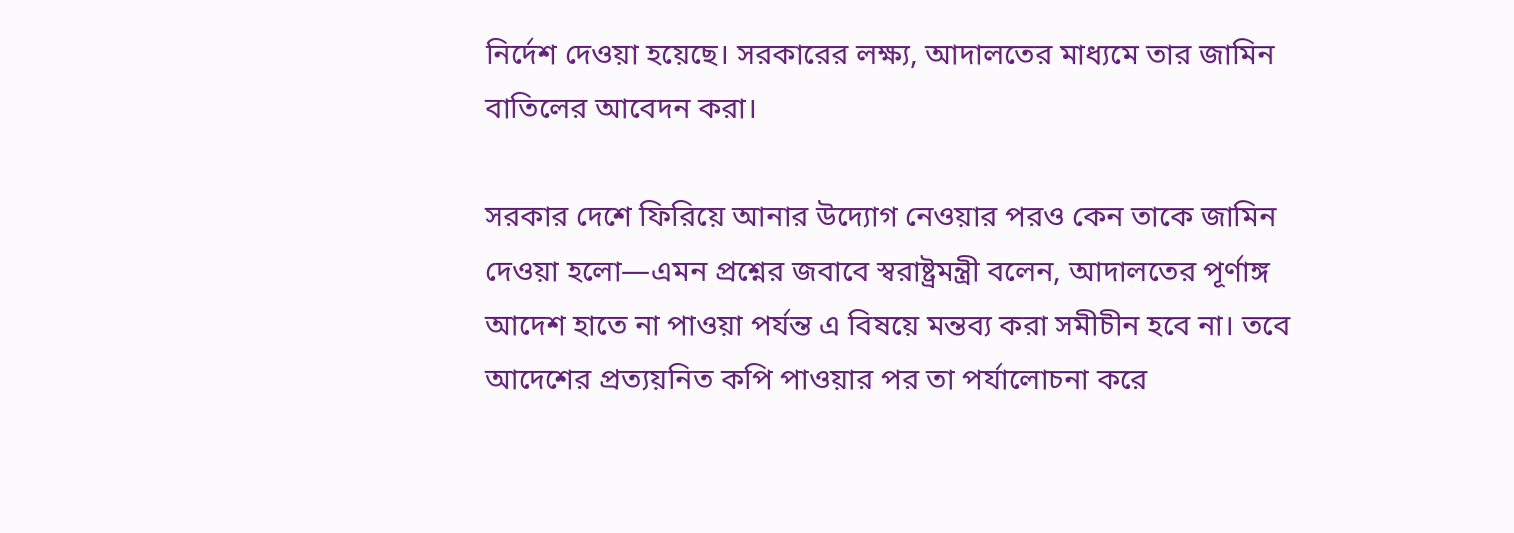নির্দেশ দেওয়া হয়েছে। সরকারের লক্ষ্য, আদালতের মাধ্যমে তার জামিন বাতিলের আবেদন করা।

সরকার দেশে ফিরিয়ে আনার উদ্যোগ নেওয়ার পরও কেন তাকে জামিন দেওয়া হলো—এমন প্রশ্নের জবাবে স্বরাষ্ট্রমন্ত্রী বলেন, আদালতের পূর্ণাঙ্গ আদেশ হাতে না পাওয়া পর্যন্ত এ বিষয়ে মন্তব্য করা সমীচীন হবে না। তবে আদেশের প্রত্যয়নিত কপি পাওয়ার পর তা পর্যালোচনা করে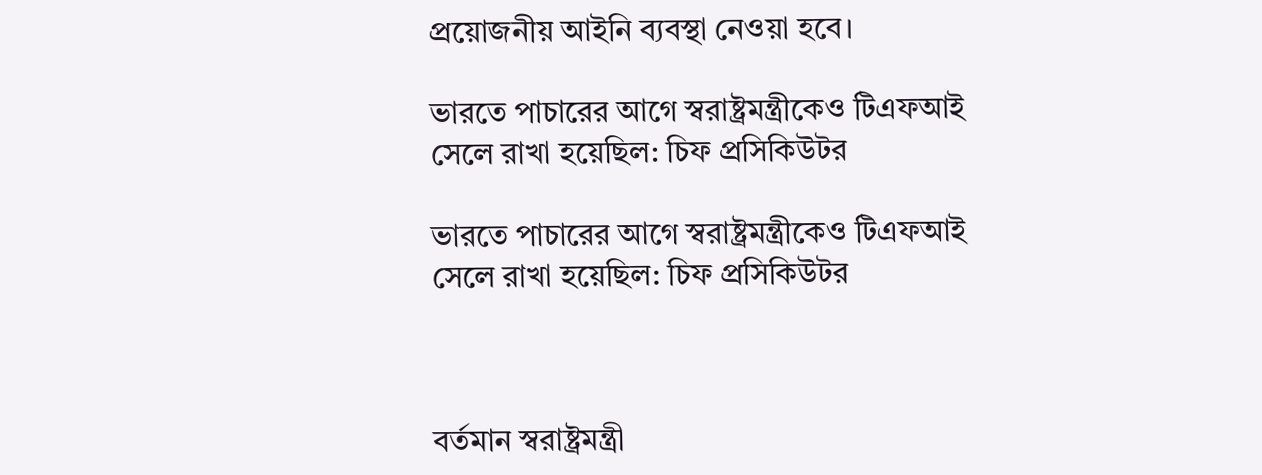প্রয়োজনীয় আইনি ব্যবস্থা নেওয়া হবে।

ভারতে পাচারের আগে স্বরাষ্ট্রমন্ত্রীকেও টিএফআই সেলে রাখা হয়েছিল: চিফ প্রসিকিউটর

ভারতে পাচারের আগে স্বরাষ্ট্রমন্ত্রীকেও টিএফআই সেলে রাখা হয়েছিল: চিফ প্রসিকিউটর



বর্তমান স্বরাষ্ট্রমন্ত্রী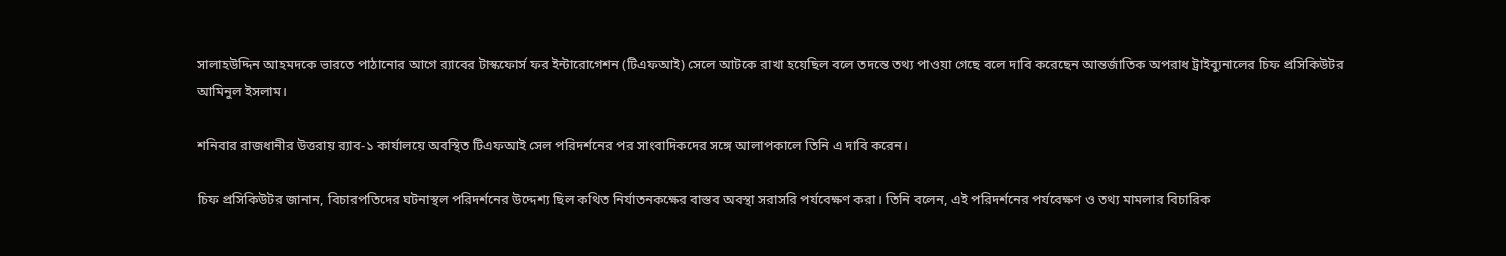সালাহউদ্দিন আহমদকে ভারতে পাঠানোর আগে র‍্যাবের টাস্কফোর্স ফর ইন্টারোগেশন (টিএফআই) সেলে আটকে রাখা হয়েছিল বলে তদন্তে তথ্য পাওয়া গেছে বলে দাবি করেছেন আন্তর্জাতিক অপরাধ ট্রাইব্যুনালের চিফ প্রসিকিউটর আমিনুল ইসলাম।

শনিবার রাজধানীর উত্তরায় র‍্যাব-১ কার্যালয়ে অবস্থিত টিএফআই সেল পরিদর্শনের পর সাংবাদিকদের সঙ্গে আলাপকালে তিনি এ দাবি করেন।

চিফ প্রসিকিউটর জানান, বিচারপতিদের ঘটনাস্থল পরিদর্শনের উদ্দেশ্য ছিল কথিত নির্যাতনকক্ষের বাস্তব অবস্থা সরাসরি পর্যবেক্ষণ করা। তিনি বলেন, এই পরিদর্শনের পর্যবেক্ষণ ও তথ্য মামলার বিচারিক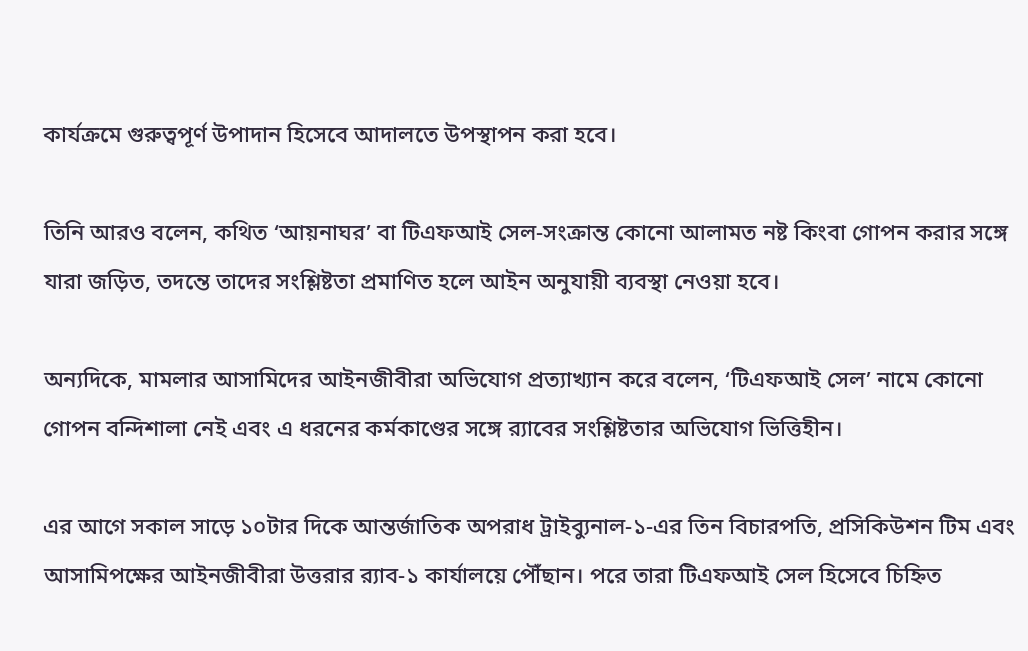কার্যক্রমে গুরুত্বপূর্ণ উপাদান হিসেবে আদালতে উপস্থাপন করা হবে।

তিনি আরও বলেন, কথিত ‘আয়নাঘর’ বা টিএফআই সেল-সংক্রান্ত কোনো আলামত নষ্ট কিংবা গোপন করার সঙ্গে যারা জড়িত, তদন্তে তাদের সংশ্লিষ্টতা প্রমাণিত হলে আইন অনুযায়ী ব্যবস্থা নেওয়া হবে।

অন্যদিকে, মামলার আসামিদের আইনজীবীরা অভিযোগ প্রত্যাখ্যান করে বলেন, ‘টিএফআই সেল’ নামে কোনো গোপন বন্দিশালা নেই এবং এ ধরনের কর্মকাণ্ডের সঙ্গে র‍্যাবের সংশ্লিষ্টতার অভিযোগ ভিত্তিহীন।

এর আগে সকাল সাড়ে ১০টার দিকে আন্তর্জাতিক অপরাধ ট্রাইব্যুনাল-১-এর তিন বিচারপতি, প্রসিকিউশন টিম এবং আসামিপক্ষের আইনজীবীরা উত্তরার র‍্যাব-১ কার্যালয়ে পৌঁছান। পরে তারা টিএফআই সেল হিসেবে চিহ্নিত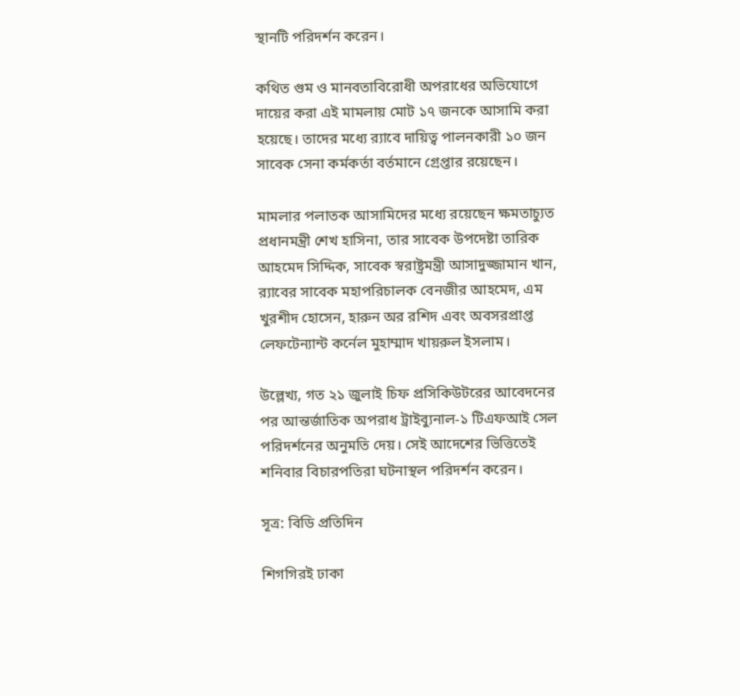স্থানটি পরিদর্শন করেন।

কথিত গুম ও মানবতাবিরোধী অপরাধের অভিযোগে দায়ের করা এই মামলায় মোট ১৭ জনকে আসামি করা হয়েছে। তাদের মধ্যে র‍্যাবে দায়িত্ব পালনকারী ১০ জন সাবেক সেনা কর্মকর্তা বর্তমানে গ্রেপ্তার রয়েছেন।

মামলার পলাতক আসামিদের মধ্যে রয়েছেন ক্ষমতাচ্যুত প্রধানমন্ত্রী শেখ হাসিনা, তার সাবেক উপদেষ্টা তারিক আহমেদ সিদ্দিক, সাবেক স্বরাষ্ট্রমন্ত্রী আসাদুজ্জামান খান, র‍্যাবের সাবেক মহাপরিচালক বেনজীর আহমেদ, এম খুরশীদ হোসেন, হারুন অর রশিদ এবং অবসরপ্রাপ্ত লেফটেন্যান্ট কর্নেল মুহাম্মাদ খায়রুল ইসলাম।

উল্লেখ্য, গত ২১ জুলাই চিফ প্রসিকিউটরের আবেদনের পর আন্তর্জাতিক অপরাধ ট্রাইব্যুনাল-১ টিএফআই সেল পরিদর্শনের অনুমতি দেয়। সেই আদেশের ভিত্তিতেই শনিবার বিচারপতিরা ঘটনাস্থল পরিদর্শন করেন।

সূত্র: বিডি প্রতিদিন

শিগগিরই ঢাকা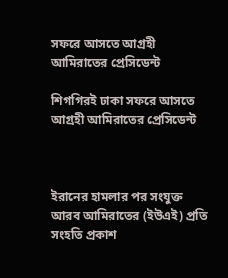সফরে আসতে আগ্রহী আমিরাতের প্রেসিডেন্ট

শিগগিরই ঢাকা সফরে আসতে আগ্রহী আমিরাতের প্রেসিডেন্ট



ইরানের হামলার পর সংযুক্ত আরব আমিরাতের (ইউএই) প্রতি সংহতি প্রকাশ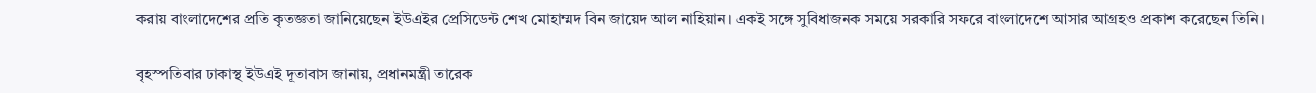করায় বাংলাদেশের প্রতি কৃতজ্ঞতা জানিয়েছেন ইউএইর প্রেসিডেন্ট শেখ মোহাম্মদ বিন জায়েদ আল নাহিয়ান। একই সঙ্গে সুবিধাজনক সময়ে সরকারি সফরে বাংলাদেশে আসার আগ্রহও প্রকাশ করেছেন তিনি।

বৃহস্পতিবার ঢাকাস্থ ইউএই দূতাবাস জানায়, প্রধানমন্ত্রী তারেক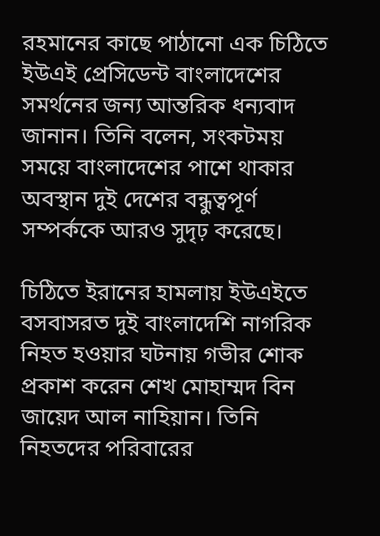রহমানের কাছে পাঠানো এক চিঠিতে ইউএই প্রেসিডেন্ট বাংলাদেশের সমর্থনের জন্য আন্তরিক ধন্যবাদ জানান। তিনি বলেন, সংকটময় সময়ে বাংলাদেশের পাশে থাকার অবস্থান দুই দেশের বন্ধুত্বপূর্ণ সম্পর্ককে আরও সুদৃঢ় করেছে।

চিঠিতে ইরানের হামলায় ইউএইতে বসবাসরত দুই বাংলাদেশি নাগরিক নিহত হওয়ার ঘটনায় গভীর শোক প্রকাশ করেন শেখ মোহাম্মদ বিন জায়েদ আল নাহিয়ান। তিনি নিহতদের পরিবারের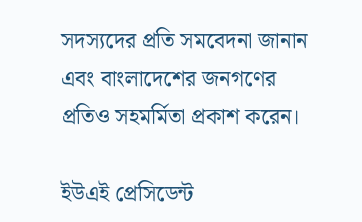সদস্যদের প্রতি সমবেদনা জানান এবং বাংলাদেশের জনগণের প্রতিও সহমর্মিতা প্রকাশ করেন।

ইউএই প্রেসিডেন্ট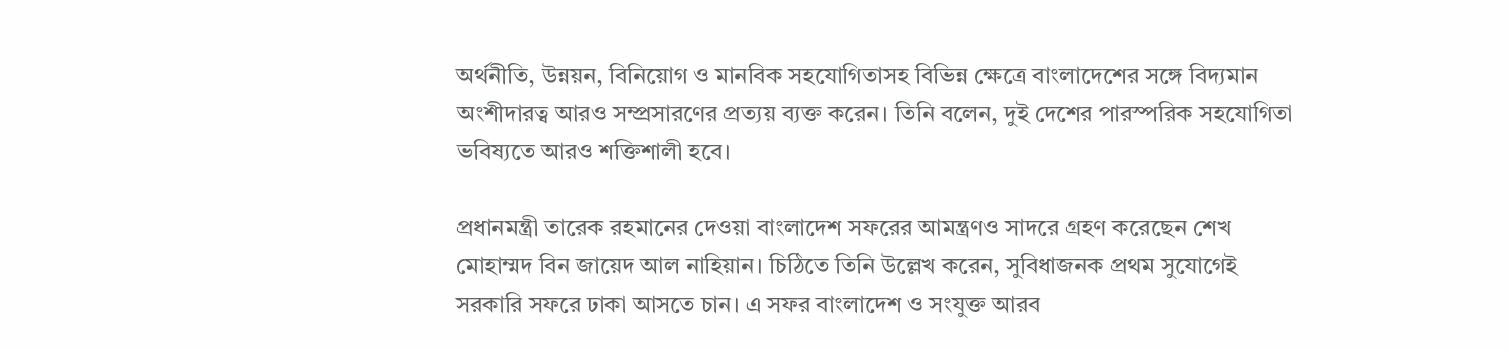অর্থনীতি, উন্নয়ন, বিনিয়োগ ও মানবিক সহযোগিতাসহ বিভিন্ন ক্ষেত্রে বাংলাদেশের সঙ্গে বিদ্যমান অংশীদারত্ব আরও সম্প্রসারণের প্রত্যয় ব্যক্ত করেন। তিনি বলেন, দুই দেশের পারস্পরিক সহযোগিতা ভবিষ্যতে আরও শক্তিশালী হবে।

প্রধানমন্ত্রী তারেক রহমানের দেওয়া বাংলাদেশ সফরের আমন্ত্রণও সাদরে গ্রহণ করেছেন শেখ মোহাম্মদ বিন জায়েদ আল নাহিয়ান। চিঠিতে তিনি উল্লেখ করেন, সুবিধাজনক প্রথম সুযোগেই সরকারি সফরে ঢাকা আসতে চান। এ সফর বাংলাদেশ ও সংযুক্ত আরব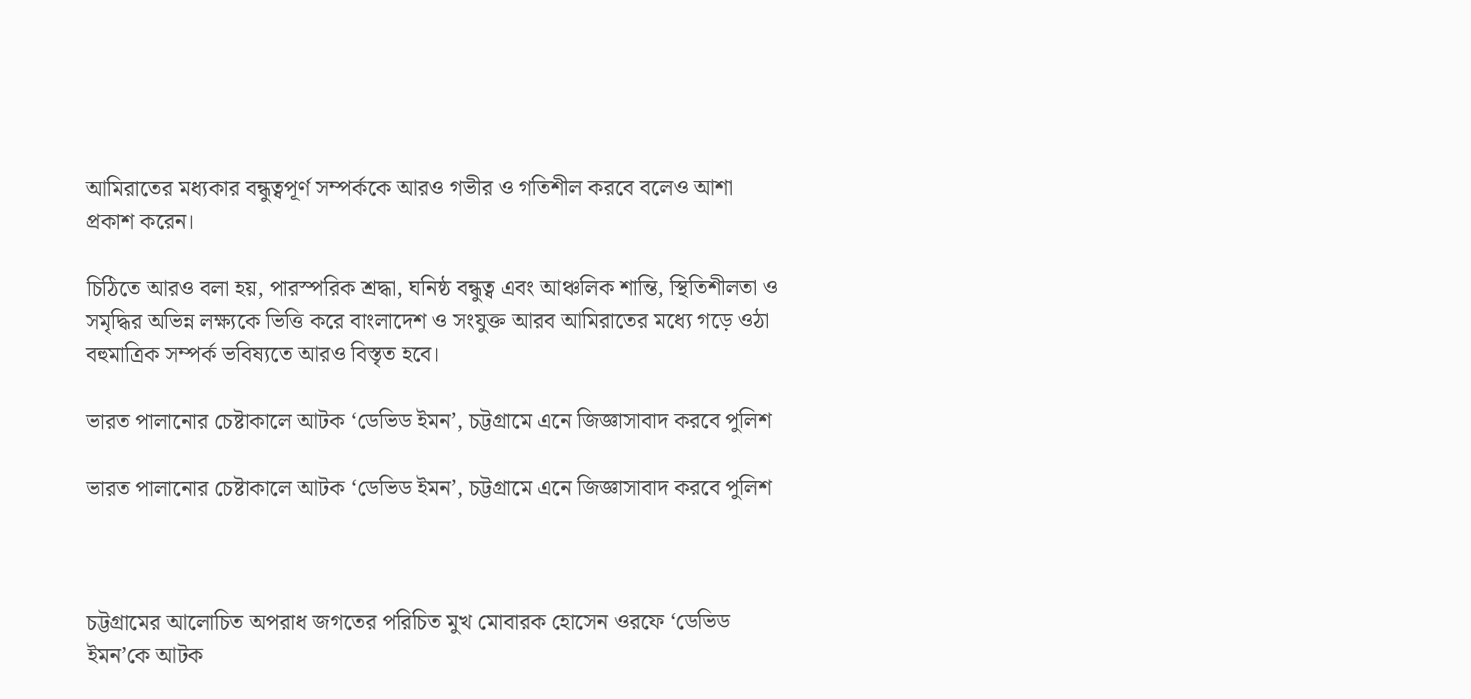আমিরাতের মধ্যকার বন্ধুত্বপূর্ণ সম্পর্ককে আরও গভীর ও গতিশীল করবে বলেও আশা প্রকাশ করেন।

চিঠিতে আরও বলা হয়, পারস্পরিক শ্রদ্ধা, ঘনিষ্ঠ বন্ধুত্ব এবং আঞ্চলিক শান্তি, স্থিতিশীলতা ও সমৃদ্ধির অভিন্ন লক্ষ্যকে ভিত্তি করে বাংলাদেশ ও সংযুক্ত আরব আমিরাতের মধ্যে গড়ে ওঠা বহুমাত্রিক সম্পর্ক ভবিষ্যতে আরও বিস্তৃত হবে।

ভারত পালানোর চেষ্টাকালে আটক ‘ডেভিড ইমন’, চট্টগ্রামে এনে জিজ্ঞাসাবাদ করবে পুলিশ

ভারত পালানোর চেষ্টাকালে আটক ‘ডেভিড ইমন’, চট্টগ্রামে এনে জিজ্ঞাসাবাদ করবে পুলিশ



চট্টগ্রামের আলোচিত অপরাধ জগতের পরিচিত মুখ মোবারক হোসেন ওরফে ‘ডেভিড ইমন’কে আটক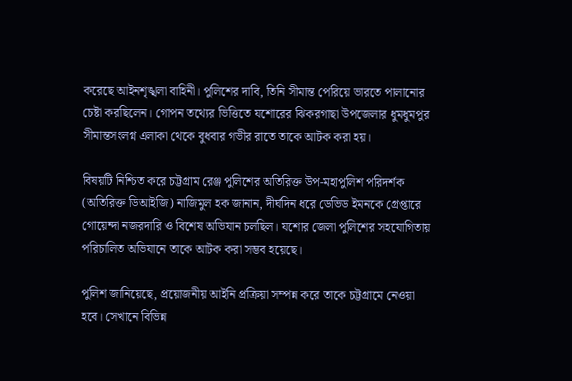করেছে আইনশৃঙ্খলা বাহিনী। পুলিশের দাবি, তিনি সীমান্ত পেরিয়ে ভারতে পালানোর চেষ্টা করছিলেন। গোপন তথ্যের ভিত্তিতে যশোরের ঝিকরগাছা উপজেলার ধুমধুমপুর সীমান্তসংলগ্ন এলাকা থেকে বুধবার গভীর রাতে তাকে আটক করা হয়।

বিষয়টি নিশ্চিত করে চট্টগ্রাম রেঞ্জ পুলিশের অতিরিক্ত উপ-মহাপুলিশ পরিদর্শক (অতিরিক্ত ডিআইজি) নাজিমুল হক জানান, দীর্ঘদিন ধরে ডেভিড ইমনকে গ্রেপ্তারে গোয়েন্দা নজরদারি ও বিশেষ অভিযান চলছিল। যশোর জেলা পুলিশের সহযোগিতায় পরিচালিত অভিযানে তাকে আটক করা সম্ভব হয়েছে।

পুলিশ জানিয়েছে, প্রয়োজনীয় আইনি প্রক্রিয়া সম্পন্ন করে তাকে চট্টগ্রামে নেওয়া হবে। সেখানে বিভিন্ন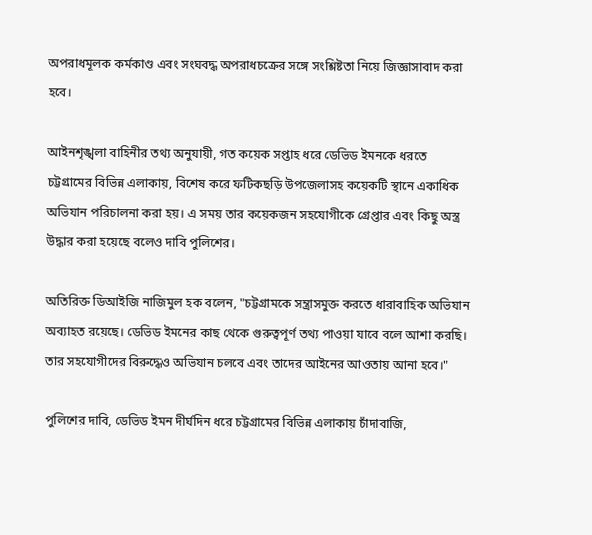অপরাধমূলক কর্মকাণ্ড এবং সংঘবদ্ধ অপরাধচক্রের সঙ্গে সংশ্লিষ্টতা নিয়ে জিজ্ঞাসাবাদ করা হবে।

আইনশৃঙ্খলা বাহিনীর তথ্য অনুযায়ী, গত কয়েক সপ্তাহ ধরে ডেভিড ইমনকে ধরতে চট্টগ্রামের বিভিন্ন এলাকায়, বিশেষ করে ফটিকছড়ি উপজেলাসহ কয়েকটি স্থানে একাধিক অভিযান পরিচালনা করা হয়। এ সময় তার কয়েকজন সহযোগীকে গ্রেপ্তার এবং কিছু অস্ত্র উদ্ধার করা হয়েছে বলেও দাবি পুলিশের।

অতিরিক্ত ডিআইজি নাজিমুল হক বলেন, "চট্টগ্রামকে সন্ত্রাসমুক্ত করতে ধারাবাহিক অভিযান অব্যাহত রয়েছে। ডেভিড ইমনের কাছ থেকে গুরুত্বপূর্ণ তথ্য পাওয়া যাবে বলে আশা করছি। তার সহযোগীদের বিরুদ্ধেও অভিযান চলবে এবং তাদের আইনের আওতায় আনা হবে।"

পুলিশের দাবি, ডেভিড ইমন দীর্ঘদিন ধরে চট্টগ্রামের বিভিন্ন এলাকায় চাঁদাবাজি,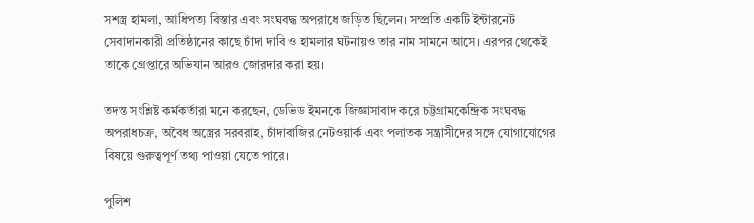সশস্ত্র হামলা, আধিপত্য বিস্তার এবং সংঘবদ্ধ অপরাধে জড়িত ছিলেন। সম্প্রতি একটি ইন্টারনেট সেবাদানকারী প্রতিষ্ঠানের কাছে চাঁদা দাবি ও হামলার ঘটনায়ও তার নাম সামনে আসে। এরপর থেকেই তাকে গ্রেপ্তারে অভিযান আরও জোরদার করা হয়।

তদন্ত সংশ্লিষ্ট কর্মকর্তারা মনে করছেন, ডেভিড ইমনকে জিজ্ঞাসাবাদ করে চট্টগ্রামকেন্দ্রিক সংঘবদ্ধ অপরাধচক্র, অবৈধ অস্ত্রের সরবরাহ, চাঁদাবাজির নেটওয়ার্ক এবং পলাতক সন্ত্রাসীদের সঙ্গে যোগাযোগের বিষয়ে গুরুত্বপূর্ণ তথ্য পাওয়া যেতে পারে।

পুলিশ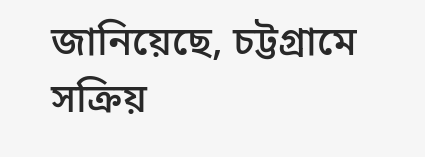জানিয়েছে, চট্টগ্রামে সক্রিয়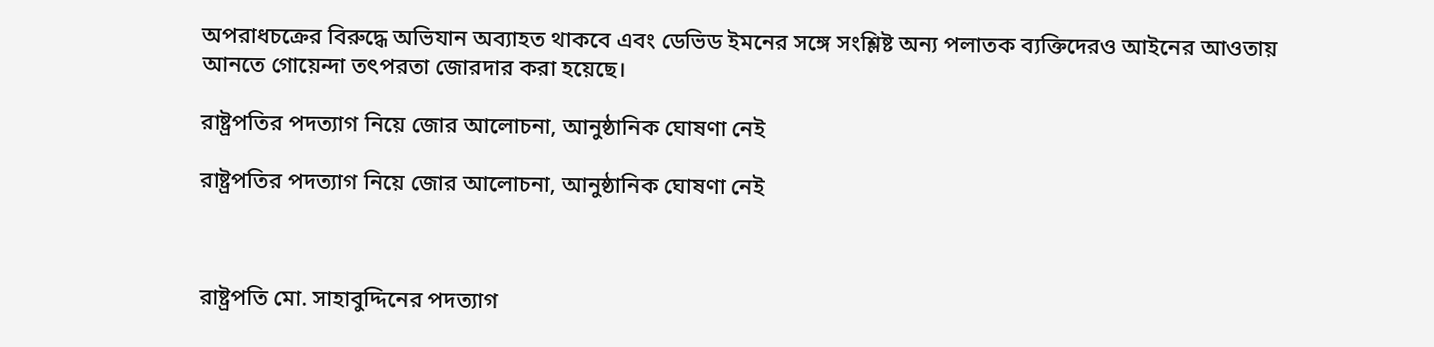অপরাধচক্রের বিরুদ্ধে অভিযান অব্যাহত থাকবে এবং ডেভিড ইমনের সঙ্গে সংশ্লিষ্ট অন্য পলাতক ব্যক্তিদেরও আইনের আওতায় আনতে গোয়েন্দা তৎপরতা জোরদার করা হয়েছে।

রাষ্ট্রপতির পদত্যাগ নিয়ে জোর আলোচনা, আনুষ্ঠানিক ঘোষণা নেই

রাষ্ট্রপতির পদত্যাগ নিয়ে জোর আলোচনা, আনুষ্ঠানিক ঘোষণা নেই



রাষ্ট্রপতি মো. সাহাবুদ্দিনের পদত্যাগ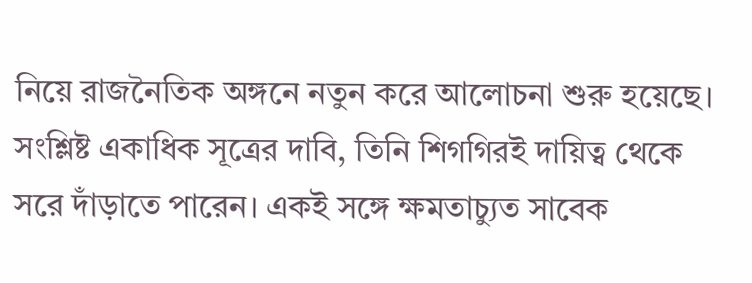নিয়ে রাজনৈতিক অঙ্গনে নতুন করে আলোচনা শুরু হয়েছে। সংশ্লিষ্ট একাধিক সূত্রের দাবি, তিনি শিগগিরই দায়িত্ব থেকে সরে দাঁড়াতে পারেন। একই সঙ্গে ক্ষমতাচ্যুত সাবেক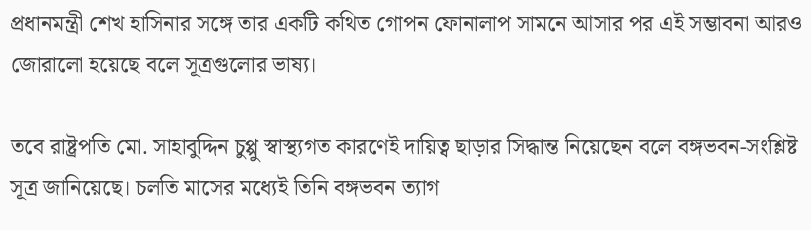প্রধানমন্ত্রী শেখ হাসিনার সঙ্গে তার একটি কথিত গোপন ফোনালাপ সামনে আসার পর এই সম্ভাবনা আরও জোরালো হয়েছে বলে সূত্রগুলোর ভাষ্য।

তবে রাষ্ট্রপতি মো. সাহাবুদ্দিন চুপ্পু স্বাস্থ্যগত কারণেই দায়িত্ব ছাড়ার সিদ্ধান্ত নিয়েছেন বলে বঙ্গভবন-সংশ্লিষ্ট সূত্র জানিয়েছে। চলতি মাসের মধ্যেই তিনি বঙ্গভবন ত্যাগ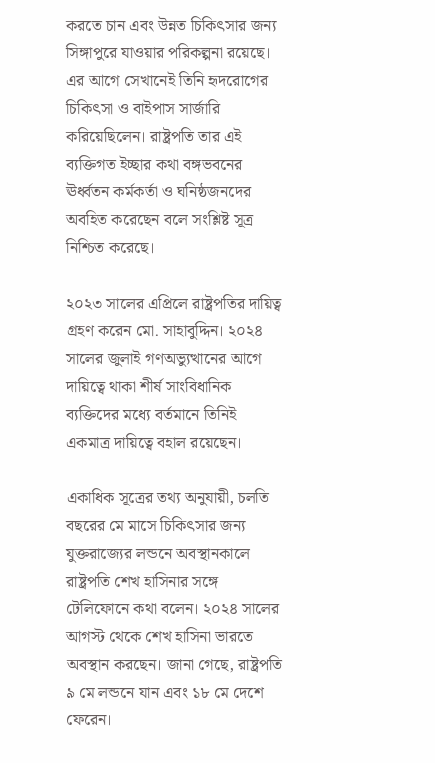করতে চান এবং উন্নত চিকিৎসার জন্য সিঙ্গাপুরে যাওয়ার পরিকল্পনা রয়েছে। এর আগে সেখানেই তিনি হৃদরোগের চিকিৎসা ও বাইপাস সার্জারি করিয়েছিলেন। রাষ্ট্রপতি তার এই ব্যক্তিগত ইচ্ছার কথা বঙ্গভবনের ঊর্ধ্বতন কর্মকর্তা ও ঘনিষ্ঠজনদের অবহিত করেছেন বলে সংশ্লিষ্ট সূত্র নিশ্চিত করেছে।

২০২৩ সালের এপ্রিলে রাষ্ট্রপতির দায়িত্ব গ্রহণ করেন মো. সাহাবুদ্দিন। ২০২৪ সালের জুলাই গণঅভ্যুত্থানের আগে দায়িত্বে থাকা শীর্ষ সাংবিধানিক ব্যক্তিদের মধ্যে বর্তমানে তিনিই একমাত্র দায়িত্বে বহাল রয়েছেন।

একাধিক সূত্রের তথ্য অনুযায়ী, চলতি বছরের মে মাসে চিকিৎসার জন্য যুক্তরাজ্যের লন্ডনে অবস্থানকালে রাষ্ট্রপতি শেখ হাসিনার সঙ্গে টেলিফোনে কথা বলেন। ২০২৪ সালের আগস্ট থেকে শেখ হাসিনা ভারতে অবস্থান করছেন। জানা গেছে, রাষ্ট্রপতি ৯ মে লন্ডনে যান এবং ১৮ মে দেশে ফেরেন।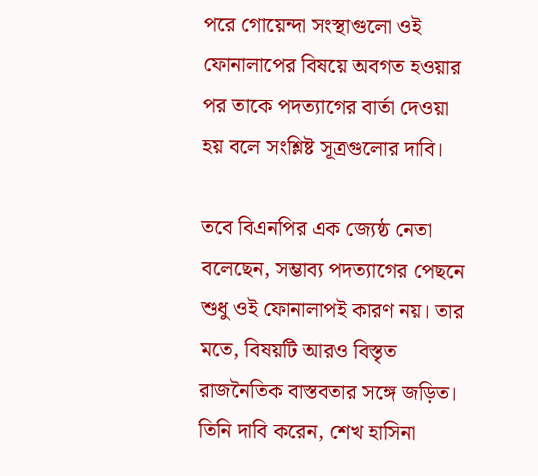পরে গোয়েন্দা সংস্থাগুলো ওই ফোনালাপের বিষয়ে অবগত হওয়ার পর তাকে পদত্যাগের বার্তা দেওয়া হয় বলে সংশ্লিষ্ট সূত্রগুলোর দাবি।

তবে বিএনপির এক জ্যেষ্ঠ নেতা বলেছেন, সম্ভাব্য পদত্যাগের পেছনে শুধু ওই ফোনালাপই কারণ নয়। তার মতে, বিষয়টি আরও বিস্তৃত রাজনৈতিক বাস্তবতার সঙ্গে জড়িত। তিনি দাবি করেন, শেখ হাসিনা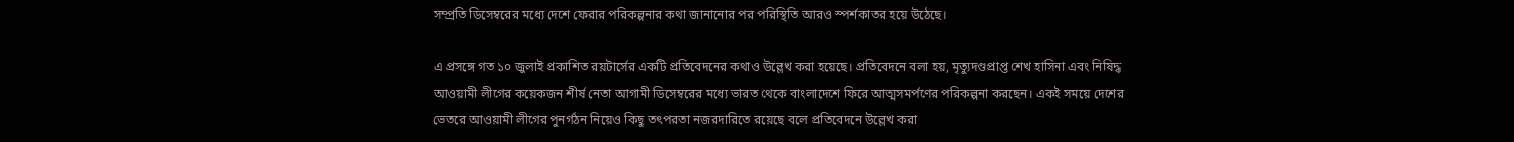সম্প্রতি ডিসেম্বরের মধ্যে দেশে ফেরার পরিকল্পনার কথা জানানোর পর পরিস্থিতি আরও স্পর্শকাতর হয়ে উঠেছে।

এ প্রসঙ্গে গত ১০ জুলাই প্রকাশিত রয়টার্সের একটি প্রতিবেদনের কথাও উল্লেখ করা হয়েছে। প্রতিবেদনে বলা হয়, মৃত্যুদণ্ডপ্রাপ্ত শেখ হাসিনা এবং নিষিদ্ধ আওয়ামী লীগের কয়েকজন শীর্ষ নেতা আগামী ডিসেম্বরের মধ্যে ভারত থেকে বাংলাদেশে ফিরে আত্মসমর্পণের পরিকল্পনা করছেন। একই সময়ে দেশের ভেতরে আওয়ামী লীগের পুনর্গঠন নিয়েও কিছু তৎপরতা নজরদারিতে রয়েছে বলে প্রতিবেদনে উল্লেখ করা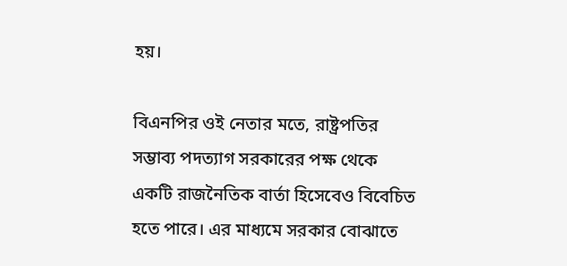হয়।

বিএনপির ওই নেতার মতে, রাষ্ট্রপতির সম্ভাব্য পদত্যাগ সরকারের পক্ষ থেকে একটি রাজনৈতিক বার্তা হিসেবেও বিবেচিত হতে পারে। এর মাধ্যমে সরকার বোঝাতে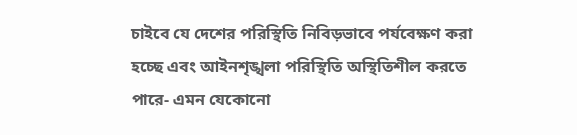চাইবে যে দেশের পরিস্থিতি নিবিড়ভাবে পর্যবেক্ষণ করা হচ্ছে এবং আইনশৃঙ্খলা পরিস্থিতি অস্থিতিশীল করতে পারে- এমন যেকোনো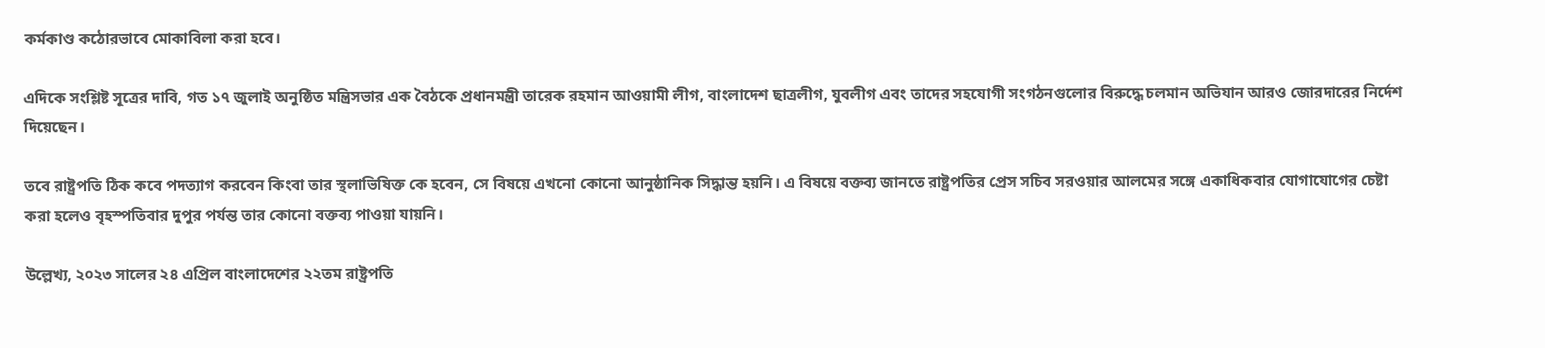কর্মকাণ্ড কঠোরভাবে মোকাবিলা করা হবে।

এদিকে সংশ্লিষ্ট সূত্রের দাবি, গত ১৭ জুলাই অনুষ্ঠিত মন্ত্রিসভার এক বৈঠকে প্রধানমন্ত্রী তারেক রহমান আওয়ামী লীগ, বাংলাদেশ ছাত্রলীগ, যুবলীগ এবং তাদের সহযোগী সংগঠনগুলোর বিরুদ্ধে চলমান অভিযান আরও জোরদারের নির্দেশ দিয়েছেন।

তবে রাষ্ট্রপতি ঠিক কবে পদত্যাগ করবেন কিংবা তার স্থলাভিষিক্ত কে হবেন, সে বিষয়ে এখনো কোনো আনুষ্ঠানিক সিদ্ধান্ত হয়নি। এ বিষয়ে বক্তব্য জানতে রাষ্ট্রপতির প্রেস সচিব সরওয়ার আলমের সঙ্গে একাধিকবার যোগাযোগের চেষ্টা করা হলেও বৃহস্পতিবার দুপুর পর্যন্ত তার কোনো বক্তব্য পাওয়া যায়নি।

উল্লেখ্য, ২০২৩ সালের ২৪ এপ্রিল বাংলাদেশের ২২তম রাষ্ট্রপতি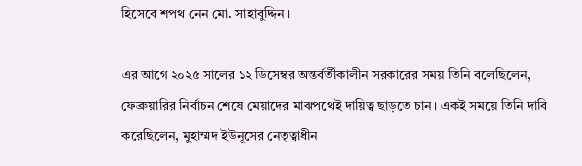হিসেবে শপথ নেন মো. সাহাবুদ্দিন।

এর আগে ২০২৫ সালের ১২ ডিসেম্বর অন্তর্বর্তীকালীন সরকারের সময় তিনি বলেছিলেন, ফেব্রুয়ারির নির্বাচন শেষে মেয়াদের মাঝপথেই দায়িত্ব ছাড়তে চান। একই সময়ে তিনি দাবি করেছিলেন, মুহাম্মদ ইউনূসের নেতৃত্বাধীন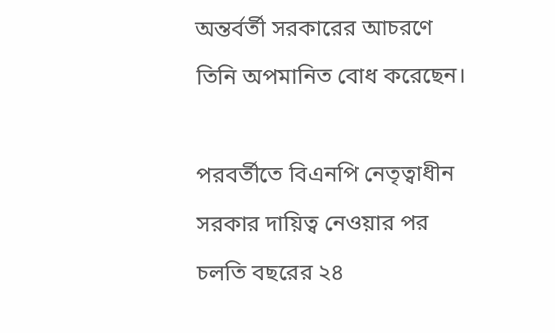অন্তর্বর্তী সরকারের আচরণে তিনি অপমানিত বোধ করেছেন।

পরবর্তীতে বিএনপি নেতৃত্বাধীন সরকার দায়িত্ব নেওয়ার পর চলতি বছরের ২৪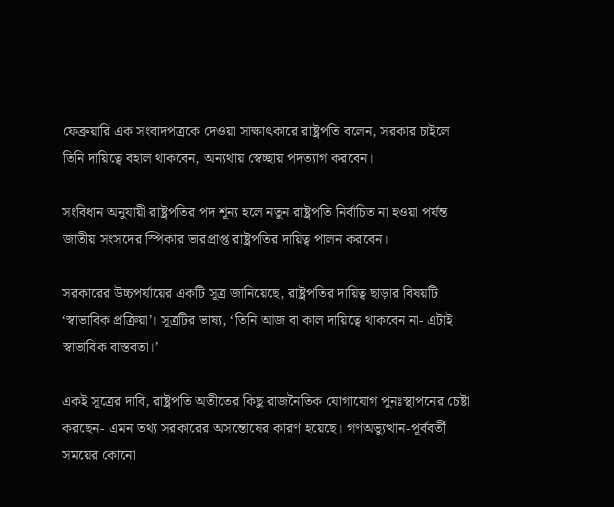ফেব্রুয়ারি এক সংবাদপত্রকে দেওয়া সাক্ষাৎকারে রাষ্ট্রপতি বলেন, সরকার চাইলে তিনি দায়িত্বে বহাল থাকবেন, অন্যথায় স্বেচ্ছায় পদত্যাগ করবেন।

সংবিধান অনুযায়ী রাষ্ট্রপতির পদ শূন্য হলে নতুন রাষ্ট্রপতি নির্বাচিত না হওয়া পর্যন্ত জাতীয় সংসদের স্পিকার ভারপ্রাপ্ত রাষ্ট্রপতির দায়িত্ব পালন করবেন।

সরকারের উচ্চপর্যায়ের একটি সূত্র জানিয়েছে, রাষ্ট্রপতির দায়িত্ব ছাড়ার বিষয়টি ‘স্বাভাবিক প্রক্রিয়া’। সূত্রটির ভাষ্য, ‘তিনি আজ বা কাল দায়িত্বে থাকবেন না- এটাই স্বাভাবিক বাস্তবতা।’

একই সূত্রের দাবি, রাষ্ট্রপতি অতীতের কিছু রাজনৈতিক যোগাযোগ পুনঃস্থাপনের চেষ্টা করছেন- এমন তথ্য সরকারের অসন্তোষের কারণ হয়েছে। গণঅভ্যুত্থান-পূর্ববর্তী সময়ের কোনো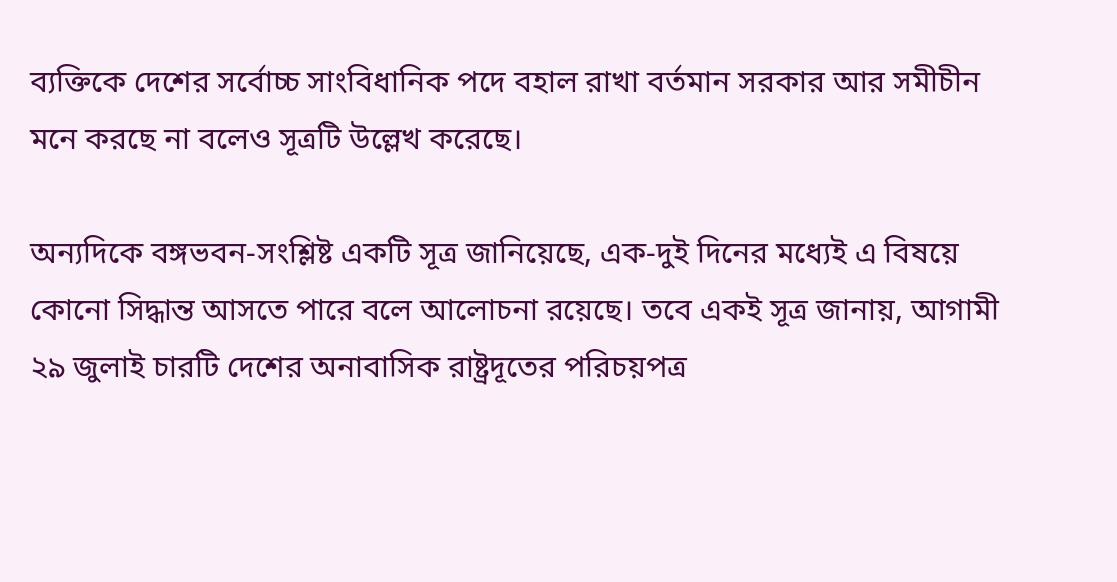ব্যক্তিকে দেশের সর্বোচ্চ সাংবিধানিক পদে বহাল রাখা বর্তমান সরকার আর সমীচীন মনে করছে না বলেও সূত্রটি উল্লেখ করেছে।

অন্যদিকে বঙ্গভবন-সংশ্লিষ্ট একটি সূত্র জানিয়েছে, এক-দুই দিনের মধ্যেই এ বিষয়ে কোনো সিদ্ধান্ত আসতে পারে বলে আলোচনা রয়েছে। তবে একই সূত্র জানায়, আগামী ২৯ জুলাই চারটি দেশের অনাবাসিক রাষ্ট্রদূতের পরিচয়পত্র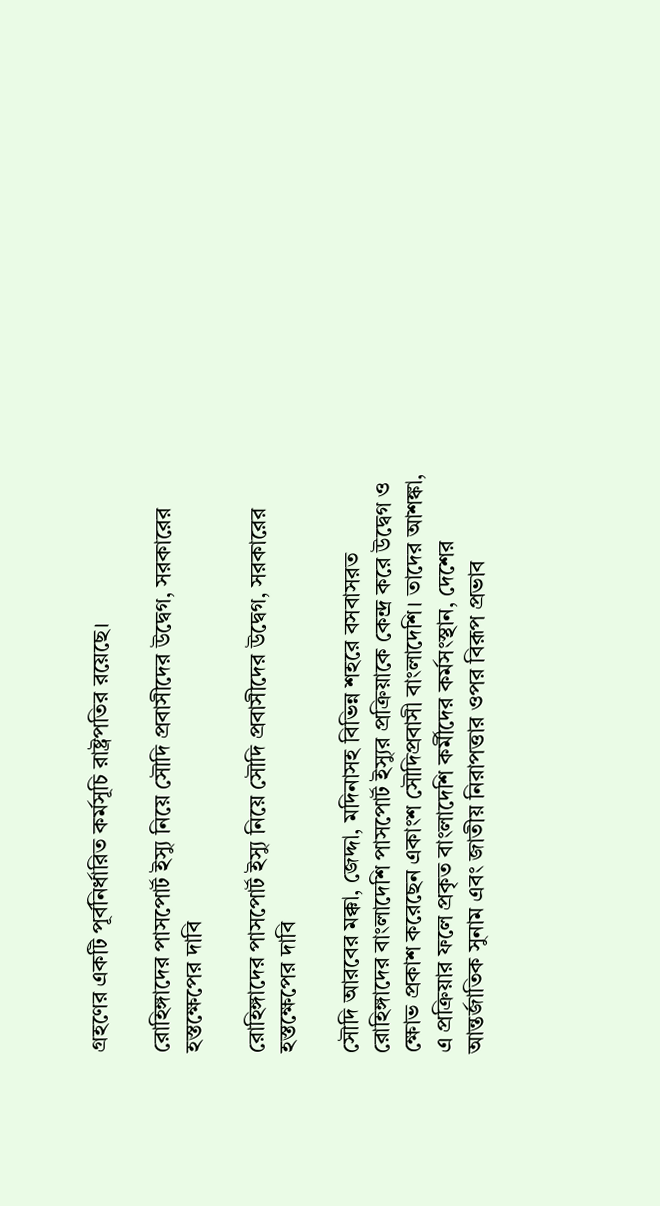গ্রহণের একটি পূর্বনির্ধারিত কর্মসূচি রাষ্ট্রপতির রয়েছে।

রোহিঙ্গাদের পাসপোর্ট ইস্যু নিয়ে সৌদি প্রবাসীদের উদ্বেগ, সরকারের হস্তক্ষেপের দাবি

রোহিঙ্গাদের পাসপোর্ট ইস্যু নিয়ে সৌদি প্রবাসীদের উদ্বেগ, সরকারের হস্তক্ষেপের দাবি

সৌদি আরবের মক্কা, জেদ্দা, মদিনাসহ বিভিন্ন শহরে বসবাসরত রোহিঙ্গাদের বাংলাদেশি পাসপোর্ট ইস্যুর প্রক্রিয়াকে কেন্দ্র করে উদ্বেগ ও ক্ষোভ প্রকাশ করেছেন একাংশ সৌদিপ্রবাসী বাংলাদেশি। তাদের আশঙ্কা, এ প্রক্রিয়ার ফলে প্রকৃত বাংলাদেশি কর্মীদের কর্মসংস্থান, দেশের আন্তর্জাতিক সুনাম এবং জাতীয় নিরাপত্তার ওপর বিরূপ প্রভাব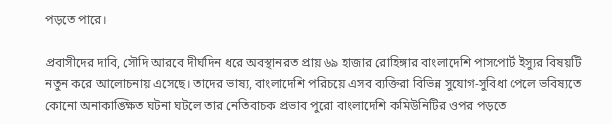পড়তে পারে।

প্রবাসীদের দাবি, সৌদি আরবে দীর্ঘদিন ধরে অবস্থানরত প্রায় ৬৯ হাজার রোহিঙ্গার বাংলাদেশি পাসপোর্ট ইস্যুর বিষয়টি নতুন করে আলোচনায় এসেছে। তাদের ভাষ্য, বাংলাদেশি পরিচয়ে এসব ব্যক্তিরা বিভিন্ন সুযোগ-সুবিধা পেলে ভবিষ্যতে কোনো অনাকাঙ্ক্ষিত ঘটনা ঘটলে তার নেতিবাচক প্রভাব পুরো বাংলাদেশি কমিউনিটির ওপর পড়তে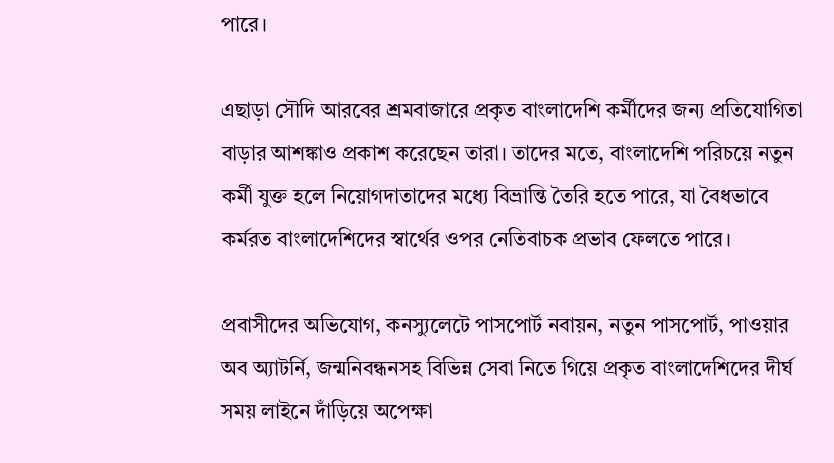পারে।

এছাড়া সৌদি আরবের শ্রমবাজারে প্রকৃত বাংলাদেশি কর্মীদের জন্য প্রতিযোগিতা বাড়ার আশঙ্কাও প্রকাশ করেছেন তারা। তাদের মতে, বাংলাদেশি পরিচয়ে নতুন কর্মী যুক্ত হলে নিয়োগদাতাদের মধ্যে বিভ্রান্তি তৈরি হতে পারে, যা বৈধভাবে কর্মরত বাংলাদেশিদের স্বার্থের ওপর নেতিবাচক প্রভাব ফেলতে পারে।

প্রবাসীদের অভিযোগ, কনস্যুলেটে পাসপোর্ট নবায়ন, নতুন পাসপোর্ট, পাওয়ার অব অ্যাটর্নি, জন্মনিবন্ধনসহ বিভিন্ন সেবা নিতে গিয়ে প্রকৃত বাংলাদেশিদের দীর্ঘ সময় লাইনে দাঁড়িয়ে অপেক্ষা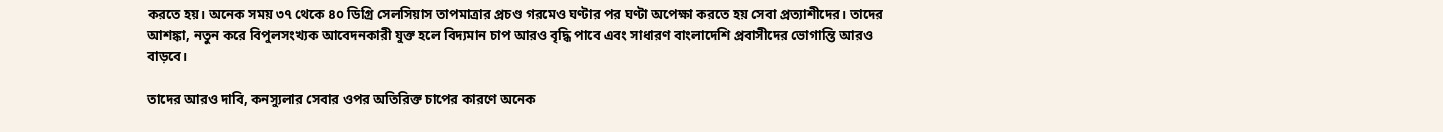করতে হয়। অনেক সময় ৩৭ থেকে ৪০ ডিগ্রি সেলসিয়াস তাপমাত্রার প্রচণ্ড গরমেও ঘণ্টার পর ঘণ্টা অপেক্ষা করতে হয় সেবা প্রত্যাশীদের। তাদের আশঙ্কা, নতুন করে বিপুলসংখ্যক আবেদনকারী যুক্ত হলে বিদ্যমান চাপ আরও বৃদ্ধি পাবে এবং সাধারণ বাংলাদেশি প্রবাসীদের ভোগান্তি আরও বাড়বে।

তাদের আরও দাবি, কনস্যুলার সেবার ওপর অতিরিক্ত চাপের কারণে অনেক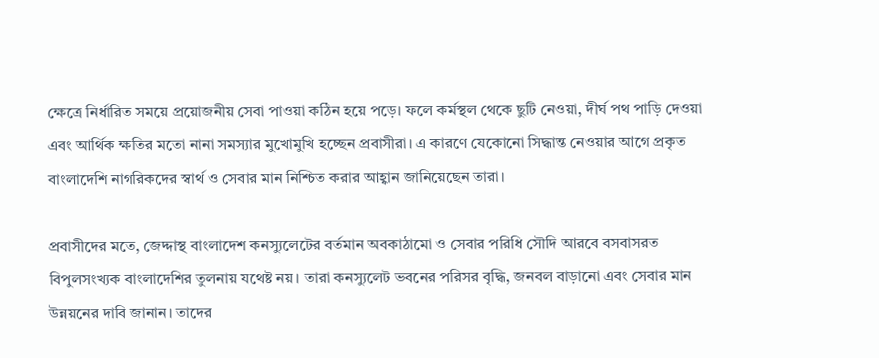ক্ষেত্রে নির্ধারিত সময়ে প্রয়োজনীয় সেবা পাওয়া কঠিন হয়ে পড়ে। ফলে কর্মস্থল থেকে ছুটি নেওয়া, দীর্ঘ পথ পাড়ি দেওয়া এবং আর্থিক ক্ষতির মতো নানা সমস্যার মুখোমুখি হচ্ছেন প্রবাসীরা। এ কারণে যেকোনো সিদ্ধান্ত নেওয়ার আগে প্রকৃত বাংলাদেশি নাগরিকদের স্বার্থ ও সেবার মান নিশ্চিত করার আহ্বান জানিয়েছেন তারা।

প্রবাসীদের মতে, জেদ্দাস্থ বাংলাদেশ কনস্যুলেটের বর্তমান অবকাঠামো ও সেবার পরিধি সৌদি আরবে বসবাসরত বিপুলসংখ্যক বাংলাদেশির তুলনায় যথেষ্ট নয়। তারা কনস্যুলেট ভবনের পরিসর বৃদ্ধি, জনবল বাড়ানো এবং সেবার মান উন্নয়নের দাবি জানান। তাদের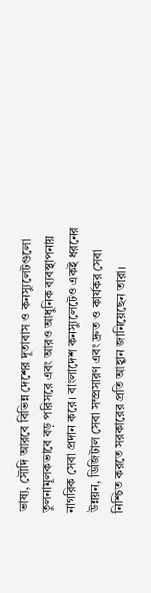ভাষ্য, সৌদি আরবে বিভিন্ন দেশের দূতাবাস ও কনস্যুলেটগুলো তুলনামূলকভাবে বড় পরিসরে এবং আরও আধুনিক ব্যবস্থাপনায় নাগরিক সেবা প্রদান করে। বাংলাদেশ কনস্যুলেটেও একই ধরনের উন্নয়ন, ডিজিটাল সেবা সম্প্রসারণ এবং দ্রুত ও কার্যকর সেবা নিশ্চিত করতে সরকারের প্রতি আহ্বান জানিয়েছেন তারা।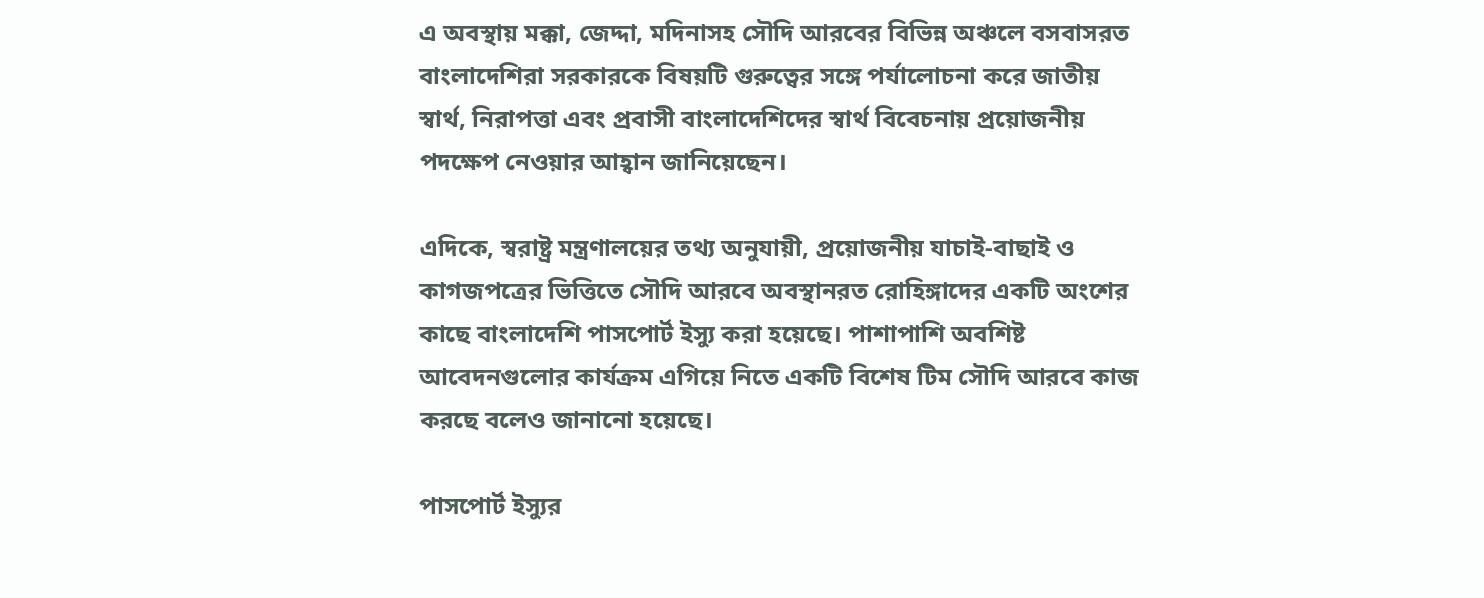এ অবস্থায় মক্কা, জেদ্দা, মদিনাসহ সৌদি আরবের বিভিন্ন অঞ্চলে বসবাসরত বাংলাদেশিরা সরকারকে বিষয়টি গুরুত্বের সঙ্গে পর্যালোচনা করে জাতীয় স্বার্থ, নিরাপত্তা এবং প্রবাসী বাংলাদেশিদের স্বার্থ বিবেচনায় প্রয়োজনীয় পদক্ষেপ নেওয়ার আহ্বান জানিয়েছেন।

এদিকে, স্বরাষ্ট্র মন্ত্রণালয়ের তথ্য অনুযায়ী, প্রয়োজনীয় যাচাই-বাছাই ও কাগজপত্রের ভিত্তিতে সৌদি আরবে অবস্থানরত রোহিঙ্গাদের একটি অংশের কাছে বাংলাদেশি পাসপোর্ট ইস্যু করা হয়েছে। পাশাপাশি অবশিষ্ট আবেদনগুলোর কার্যক্রম এগিয়ে নিতে একটি বিশেষ টিম সৌদি আরবে কাজ করছে বলেও জানানো হয়েছে।

পাসপোর্ট ইস্যুর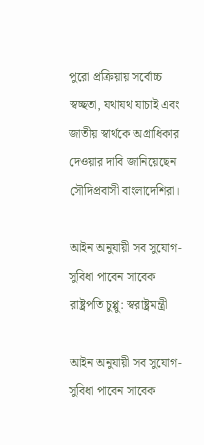পুরো প্রক্রিয়ায় সর্বোচ্চ স্বচ্ছতা, যথাযথ যাচাই এবং জাতীয় স্বার্থকে অগ্রাধিকার দেওয়ার দাবি জানিয়েছেন সৌদিপ্রবাসী বাংলাদেশিরা।

আইন অনুযায়ী সব সুযোগ-সুবিধা পাবেন সাবেক রাষ্ট্রপতি চুপ্পু: স্বরাষ্ট্রমন্ত্রী

আইন অনুযায়ী সব সুযোগ-সুবিধা পাবেন সাবেক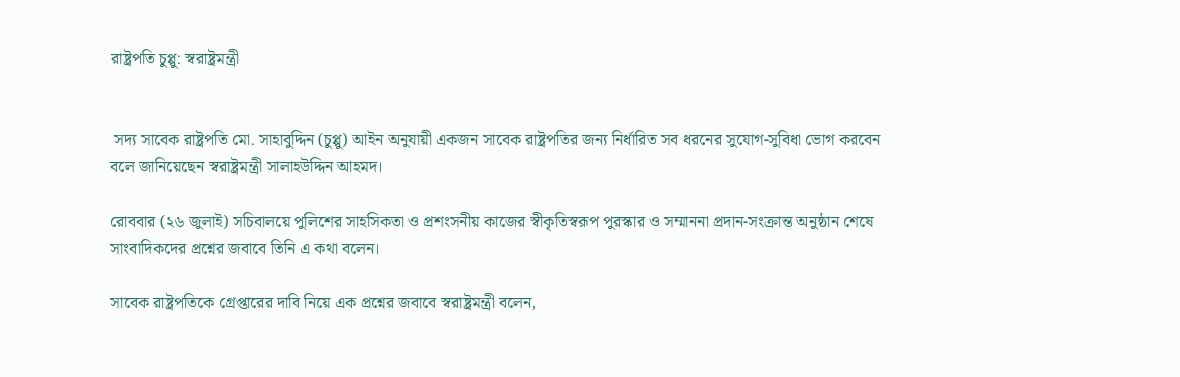রাষ্ট্রপতি চুপ্পু: স্বরাষ্ট্রমন্ত্রী


 সদ্য সাবেক রাষ্ট্রপতি মো. সাহাবুদ্দিন (চুপ্পু) আইন অনুযায়ী একজন সাবেক রাষ্ট্রপতির জন্য নির্ধারিত সব ধরনের সুযোগ-সুবিধা ভোগ করবেন বলে জানিয়েছেন স্বরাষ্ট্রমন্ত্রী সালাহউদ্দিন আহমদ।

রোববার (২৬ জুলাই) সচিবালয়ে পুলিশের সাহসিকতা ও প্রশংসনীয় কাজের স্বীকৃতিস্বরূপ পুরস্কার ও সম্মাননা প্রদান-সংক্রান্ত অনুষ্ঠান শেষে সাংবাদিকদের প্রশ্নের জবাবে তিনি এ কথা বলেন।

সাবেক রাষ্ট্রপতিকে গ্রেপ্তারের দাবি নিয়ে এক প্রশ্নের জবাবে স্বরাষ্ট্রমন্ত্রী বলেন,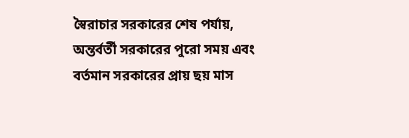স্বৈরাচার সরকারের শেষ পর্যায়, অন্তর্বর্তী সরকারের পুরো সময় এবং বর্তমান সরকারের প্রায় ছয় মাস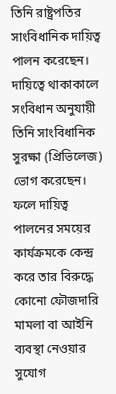তিনি রাষ্ট্রপতির সাংবিধানিক দায়িত্ব পালন করেছেন। দায়িত্বে থাকাকালে সংবিধান অনুযায়ী তিনি সাংবিধানিক সুরক্ষা (প্রিভিলেজ) ভোগ করেছেন। ফলে দায়িত্ব পালনের সময়ের কার্যক্রমকে কেন্দ্র করে তার বিরুদ্ধে কোনো ফৌজদারি মামলা বা আইনি ব্যবস্থা নেওয়ার সুযোগ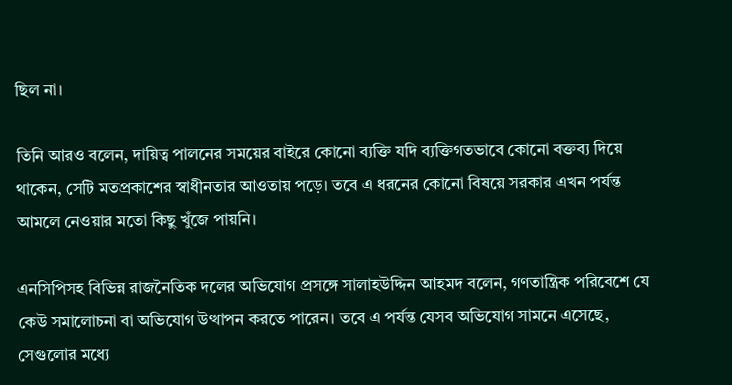ছিল না।

তিনি আরও বলেন, দায়িত্ব পালনের সময়ের বাইরে কোনো ব্যক্তি যদি ব্যক্তিগতভাবে কোনো বক্তব্য দিয়ে থাকেন, সেটি মতপ্রকাশের স্বাধীনতার আওতায় পড়ে। তবে এ ধরনের কোনো বিষয়ে সরকার এখন পর্যন্ত আমলে নেওয়ার মতো কিছু খুঁজে পায়নি।

এনসিপিসহ বিভিন্ন রাজনৈতিক দলের অভিযোগ প্রসঙ্গে সালাহউদ্দিন আহমদ বলেন, গণতান্ত্রিক পরিবেশে যে কেউ সমালোচনা বা অভিযোগ উত্থাপন করতে পারেন। তবে এ পর্যন্ত যেসব অভিযোগ সামনে এসেছে, সেগুলোর মধ্যে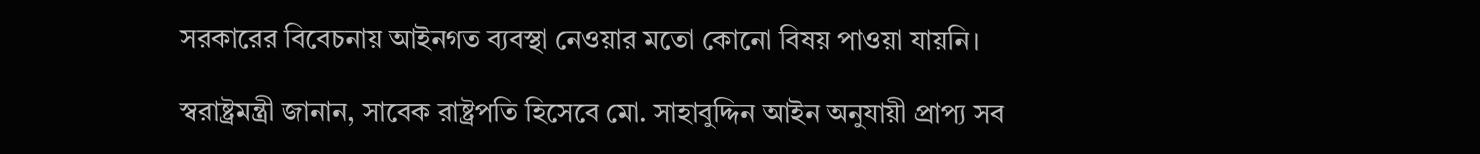সরকারের বিবেচনায় আইনগত ব্যবস্থা নেওয়ার মতো কোনো বিষয় পাওয়া যায়নি।

স্বরাষ্ট্রমন্ত্রী জানান, সাবেক রাষ্ট্রপতি হিসেবে মো. সাহাবুদ্দিন আইন অনুযায়ী প্রাপ্য সব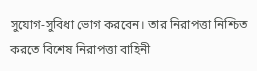সুযোগ-সুবিধা ভোগ করবেন। তার নিরাপত্তা নিশ্চিত করতে বিশেষ নিরাপত্তা বাহিনী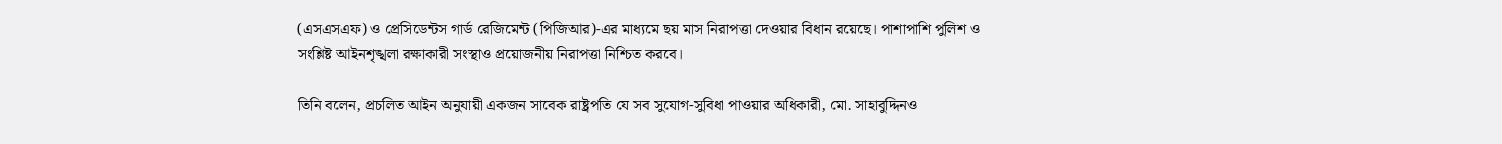(এসএসএফ) ও প্রেসিডেন্টস গার্ড রেজিমেন্ট (পিজিআর)-এর মাধ্যমে ছয় মাস নিরাপত্তা দেওয়ার বিধান রয়েছে। পাশাপাশি পুলিশ ও সংশ্লিষ্ট আইনশৃঙ্খলা রক্ষাকারী সংস্থাও প্রয়োজনীয় নিরাপত্তা নিশ্চিত করবে।

তিনি বলেন, প্রচলিত আইন অনুযায়ী একজন সাবেক রাষ্ট্রপতি যে সব সুযোগ-সুবিধা পাওয়ার অধিকারী, মো. সাহাবুদ্দিনও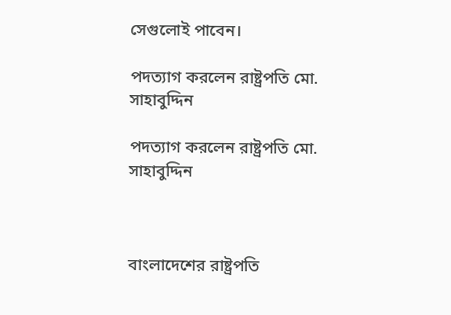সেগুলোই পাবেন।

পদত্যাগ করলেন রাষ্ট্রপতি মো. সাহাবুদ্দিন

পদত্যাগ করলেন রাষ্ট্রপতি মো. সাহাবুদ্দিন



বাংলাদেশের রাষ্ট্রপতি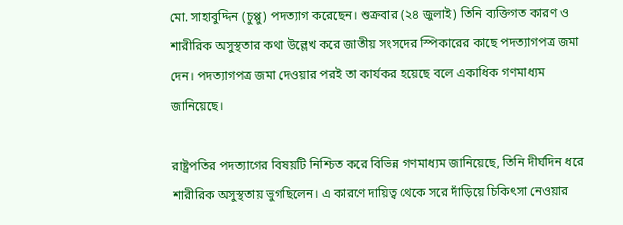মো. সাহাবুদ্দিন (চুপ্পু) পদত্যাগ করেছেন। শুক্রবার (২৪ জুলাই) তিনি ব্যক্তিগত কারণ ও শারীরিক অসুস্থতার কথা উল্লেখ করে জাতীয় সংসদের স্পিকারের কাছে পদত্যাগপত্র জমা দেন। পদত্যাগপত্র জমা দেওয়ার পরই তা কার্যকর হয়েছে বলে একাধিক গণমাধ্যম জানিয়েছে।

রাষ্ট্রপতির পদত্যাগের বিষয়টি নিশ্চিত করে বিভিন্ন গণমাধ্যম জানিয়েছে, তিনি দীর্ঘদিন ধরে শারীরিক অসুস্থতায় ভুগছিলেন। এ কারণে দায়িত্ব থেকে সরে দাঁড়িয়ে চিকিৎসা নেওয়ার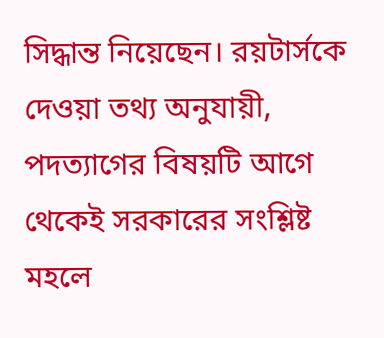সিদ্ধান্ত নিয়েছেন। রয়টার্সকে দেওয়া তথ্য অনুযায়ী, পদত্যাগের বিষয়টি আগে থেকেই সরকারের সংশ্লিষ্ট মহলে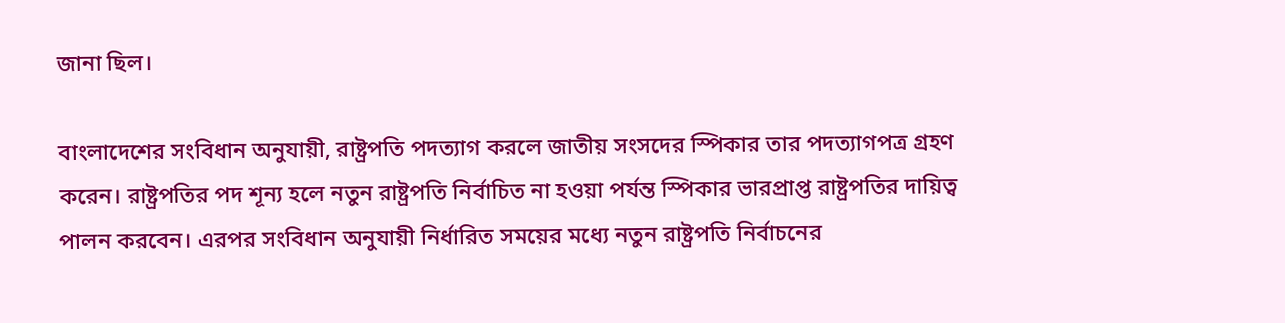জানা ছিল।

বাংলাদেশের সংবিধান অনুযায়ী, রাষ্ট্রপতি পদত্যাগ করলে জাতীয় সংসদের স্পিকার তার পদত্যাগপত্র গ্রহণ করেন। রাষ্ট্রপতির পদ শূন্য হলে নতুন রাষ্ট্রপতি নির্বাচিত না হওয়া পর্যন্ত স্পিকার ভারপ্রাপ্ত রাষ্ট্রপতির দায়িত্ব পালন করবেন। এরপর সংবিধান অনুযায়ী নির্ধারিত সময়ের মধ্যে নতুন রাষ্ট্রপতি নির্বাচনের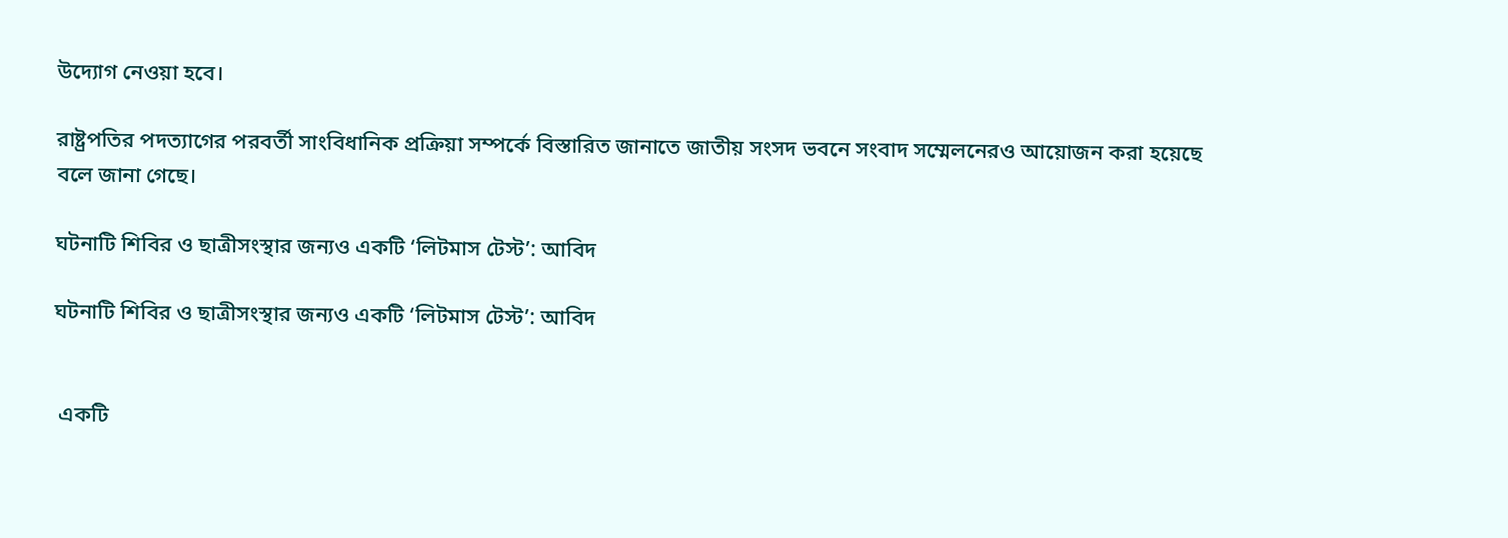উদ্যোগ নেওয়া হবে।

রাষ্ট্রপতির পদত্যাগের পরবর্তী সাংবিধানিক প্রক্রিয়া সম্পর্কে বিস্তারিত জানাতে জাতীয় সংসদ ভবনে সংবাদ সম্মেলনেরও আয়োজন করা হয়েছে বলে জানা গেছে।

ঘটনাটি শিবির ও ছাত্রীসংস্থার জন্যও একটি ‘লিটমাস টেস্ট’: আবিদ

ঘটনাটি শিবির ও ছাত্রীসংস্থার জন্যও একটি ‘লিটমাস টেস্ট’: আবিদ


 একটি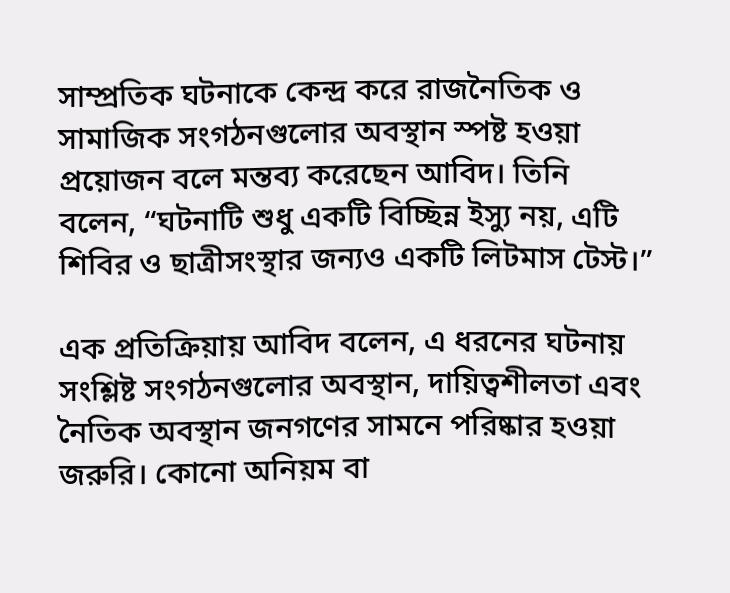সাম্প্রতিক ঘটনাকে কেন্দ্র করে রাজনৈতিক ও সামাজিক সংগঠনগুলোর অবস্থান স্পষ্ট হওয়া প্রয়োজন বলে মন্তব্য করেছেন আবিদ। তিনি বলেন, “ঘটনাটি শুধু একটি বিচ্ছিন্ন ইস্যু নয়, এটি শিবির ও ছাত্রীসংস্থার জন্যও একটি লিটমাস টেস্ট।”

এক প্রতিক্রিয়ায় আবিদ বলেন, এ ধরনের ঘটনায় সংশ্লিষ্ট সংগঠনগুলোর অবস্থান, দায়িত্বশীলতা এবং নৈতিক অবস্থান জনগণের সামনে পরিষ্কার হওয়া জরুরি। কোনো অনিয়ম বা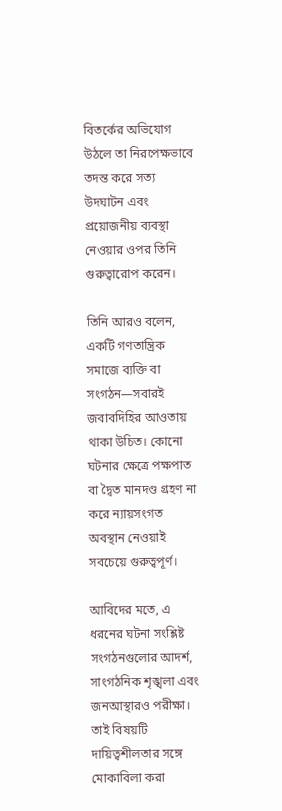বিতর্কের অভিযোগ উঠলে তা নিরপেক্ষভাবে তদন্ত করে সত্য উদঘাটন এবং প্রয়োজনীয় ব্যবস্থা নেওয়ার ওপর তিনি গুরুত্বারোপ করেন।

তিনি আরও বলেন, একটি গণতান্ত্রিক সমাজে ব্যক্তি বা সংগঠন—সবারই জবাবদিহির আওতায় থাকা উচিত। কোনো ঘটনার ক্ষেত্রে পক্ষপাত বা দ্বৈত মানদণ্ড গ্রহণ না করে ন্যায়সংগত অবস্থান নেওয়াই সবচেয়ে গুরুত্বপূর্ণ।

আবিদের মতে, এ ধরনের ঘটনা সংশ্লিষ্ট সংগঠনগুলোর আদর্শ, সাংগঠনিক শৃঙ্খলা এবং জনআস্থারও পরীক্ষা। তাই বিষয়টি দায়িত্বশীলতার সঙ্গে মোকাবিলা করা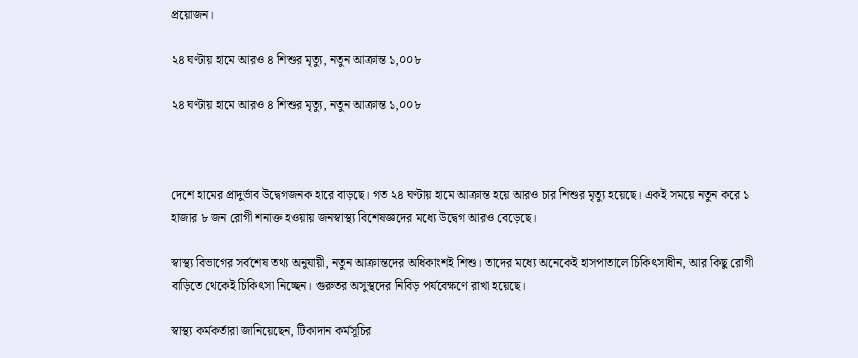প্রয়োজন।

২৪ ঘণ্টায় হামে আরও ৪ শিশুর মৃত্যু, নতুন আক্রান্ত ১,০০৮

২৪ ঘণ্টায় হামে আরও ৪ শিশুর মৃত্যু, নতুন আক্রান্ত ১,০০৮



দেশে হামের প্রাদুর্ভাব উদ্বেগজনক হারে বাড়ছে। গত ২৪ ঘণ্টায় হামে আক্রান্ত হয়ে আরও চার শিশুর মৃত্যু হয়েছে। একই সময়ে নতুন করে ১ হাজার ৮ জন রোগী শনাক্ত হওয়ায় জনস্বাস্থ্য বিশেষজ্ঞদের মধ্যে উদ্বেগ আরও বেড়েছে।

স্বাস্থ্য বিভাগের সর্বশেষ তথ্য অনুযায়ী, নতুন আক্রান্তদের অধিকাংশই শিশু। তাদের মধ্যে অনেকেই হাসপাতালে চিকিৎসাধীন, আর কিছু রোগী বাড়িতে থেকেই চিকিৎসা নিচ্ছেন। গুরুতর অসুস্থদের নিবিড় পর্যবেক্ষণে রাখা হয়েছে।

স্বাস্থ্য কর্মকর্তারা জানিয়েছেন, টিকাদান কর্মসূচির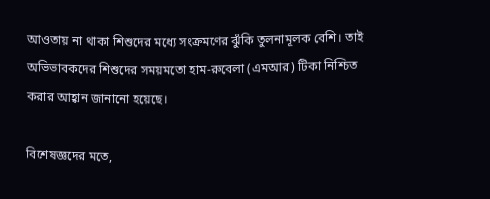আওতায় না থাকা শিশুদের মধ্যে সংক্রমণের ঝুঁকি তুলনামূলক বেশি। তাই অভিভাবকদের শিশুদের সময়মতো হাম-রুবেলা (এমআর) টিকা নিশ্চিত করার আহ্বান জানানো হয়েছে।

বিশেষজ্ঞদের মতে,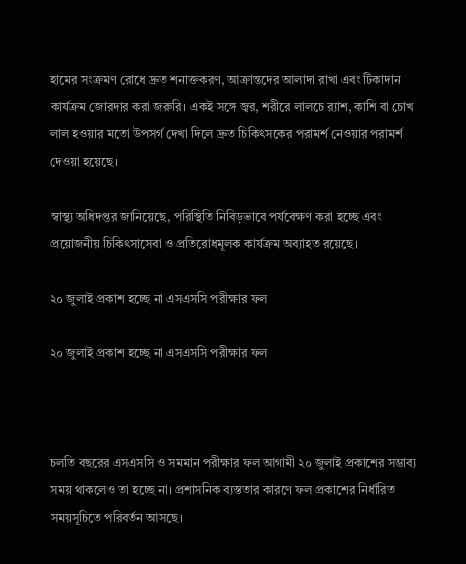হামের সংক্রমণ রোধে দ্রুত শনাক্তকরণ, আক্রান্তদের আলাদা রাখা এবং টিকাদান কার্যক্রম জোরদার করা জরুরি। একই সঙ্গে জ্বর, শরীরে লালচে র‍্যাশ, কাশি বা চোখ লাল হওয়ার মতো উপসর্গ দেখা দিলে দ্রুত চিকিৎসকের পরামর্শ নেওয়ার পরামর্শ দেওয়া হয়েছে।

স্বাস্থ্য অধিদপ্তর জানিয়েছে, পরিস্থিতি নিবিড়ভাবে পর্যবেক্ষণ করা হচ্ছে এবং প্রয়োজনীয় চিকিৎসাসেবা ও প্রতিরোধমূলক কার্যক্রম অব্যাহত রয়েছে।

২০ জুলাই প্রকাশ হচ্ছে না এসএসসি পরীক্ষার ফল

২০ জুলাই প্রকাশ হচ্ছে না এসএসসি পরীক্ষার ফল



চলতি বছরের এসএসসি ও সমমান পরীক্ষার ফল আগামী ২০ জুলাই প্রকাশের সম্ভাব্য সময় থাকলেও তা হচ্ছে না। প্রশাসনিক ব্যস্ততার কারণে ফল প্রকাশের নির্ধারিত সময়সূচিতে পরিবর্তন আসছে।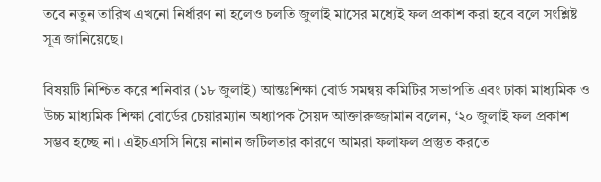তবে নতুন তারিখ এখনো নির্ধারণ না হলেও চলতি জুলাই মাসের মধ্যেই ফল প্রকাশ করা হবে বলে সংশ্লিষ্ট সূত্র জানিয়েছে।

বিষয়টি নিশ্চিত করে শনিবার (১৮ জুলাই) আন্তঃশিক্ষা বোর্ড সমন্বয় কমিটির সভাপতি এবং ঢাকা মাধ্যমিক ও উচ্চ মাধ্যমিক শিক্ষা বোর্ডের চেয়ারম্যান অধ্যাপক সৈয়দ আক্তারুজ্জামান বলেন, ‘২০ জুলাই ফল প্রকাশ সম্ভব হচ্ছে না। এইচএসসি নিয়ে নানান জটিলতার কারণে আমরা ফলাফল প্রস্তুত করতে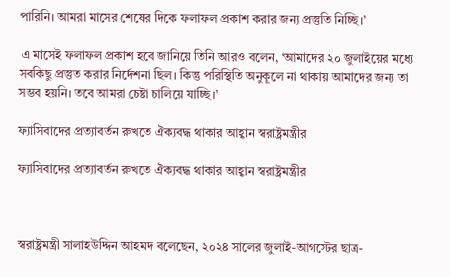পারিনি। আমরা মাসের শেষের দিকে ফলাফল প্রকাশ করার জন্য প্রস্তুতি নিচ্ছি।’

 এ মাসেই ফলাফল প্রকাশ হবে জানিয়ে তিনি আরও বলেন, ‘আমাদের ২০ জুলাইয়ের মধ্যে সবকিছু প্রস্তুত করার নির্দেশনা ছিল। কিন্তু পরিস্থিতি অনুকূলে না থাকায় আমাদের জন্য তা সম্ভব হয়নি। তবে আমরা চেষ্টা চালিয়ে যাচ্ছি।’

ফ্যাসিবাদের প্রত্যাবর্তন রুখতে ঐক্যবদ্ধ থাকার আহ্বান স্বরাষ্ট্রমন্ত্রীর

ফ্যাসিবাদের প্রত্যাবর্তন রুখতে ঐক্যবদ্ধ থাকার আহ্বান স্বরাষ্ট্রমন্ত্রীর



স্বরাষ্ট্রমন্ত্রী সালাহউদ্দিন আহমদ বলেছেন, ২০২৪ সালের জুলাই-আগস্টের ছাত্র-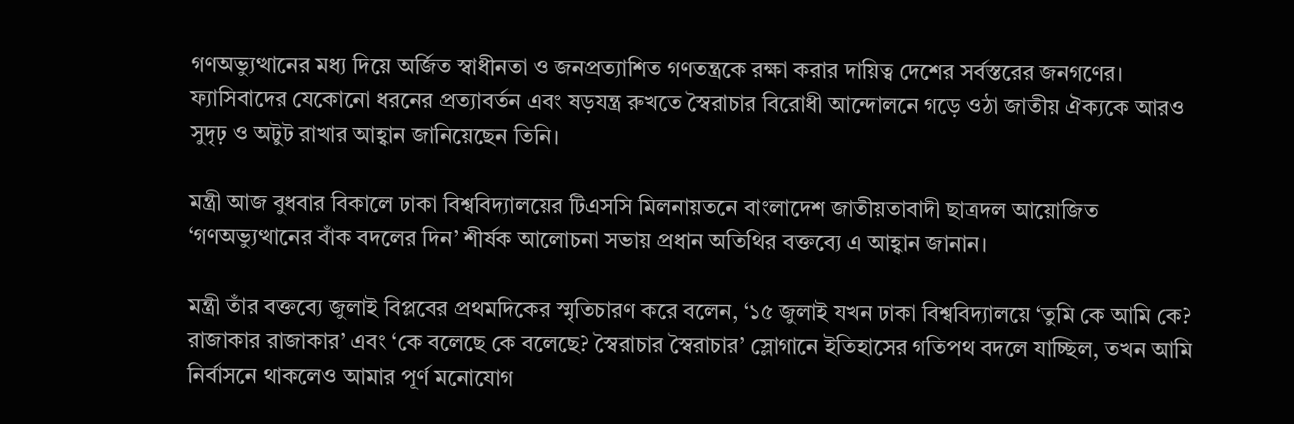গণঅভ্যুত্থানের মধ্য দিয়ে অর্জিত স্বাধীনতা ও জনপ্রত্যাশিত গণতন্ত্রকে রক্ষা করার দায়িত্ব দেশের সর্বস্তরের জনগণের। ফ্যাসিবাদের যেকোনো ধরনের প্রত্যাবর্তন এবং ষড়যন্ত্র রুখতে স্বৈরাচার বিরোধী আন্দোলনে গড়ে ওঠা জাতীয় ঐক্যকে আরও সুদৃঢ় ও অটুট রাখার আহ্বান জানিয়েছেন তিনি।

মন্ত্রী আজ বুধবার বিকালে ঢাকা বিশ্ববিদ্যালয়ের টিএসসি মিলনায়তনে বাংলাদেশ জাতীয়তাবাদী ছাত্রদল আয়োজিত ‘গণঅভ্যুত্থানের বাঁক বদলের দিন’ শীর্ষক আলোচনা সভায় প্রধান অতিথির বক্তব্যে এ আহ্বান জানান।

মন্ত্রী তাঁর বক্তব্যে জুলাই বিপ্লবের প্রথমদিকের স্মৃতিচারণ করে বলেন, ‘১৫ জুলাই যখন ঢাকা বিশ্ববিদ্যালয়ে ‘তুমি কে আমি কে? রাজাকার রাজাকার’ এবং ‘কে বলেছে কে বলেছে? স্বৈরাচার স্বৈরাচার’ স্লোগানে ইতিহাসের গতিপথ বদলে যাচ্ছিল, তখন আমি নির্বাসনে থাকলেও আমার পূর্ণ মনোযোগ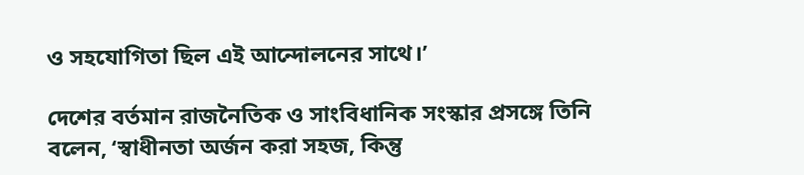ও সহযোগিতা ছিল এই আন্দোলনের সাথে।’

দেশের বর্তমান রাজনৈতিক ও সাংবিধানিক সংস্কার প্রসঙ্গে তিনি বলেন, ‘স্বাধীনতা অর্জন করা সহজ, কিন্তু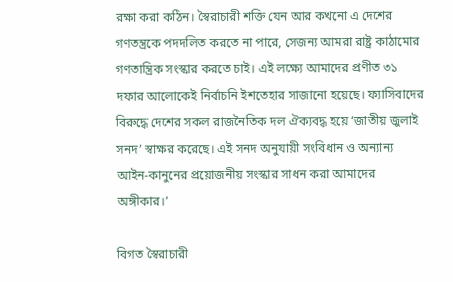রক্ষা করা কঠিন। স্বৈরাচারী শক্তি যেন আর কখনো এ দেশের গণতন্ত্রকে পদদলিত করতে না পারে, সেজন্য আমরা রাষ্ট্র কাঠামোর গণতান্ত্রিক সংস্কার করতে চাই। এই লক্ষ্যে আমাদের প্রণীত ৩১ দফার আলোকেই নির্বাচনি ইশতেহার সাজানো হয়েছে। ফ্যাসিবাদের বিরুদ্ধে দেশের সকল রাজনৈতিক দল ঐক্যবদ্ধ হয়ে ‘জাতীয় জুলাই সনদ’ স্বাক্ষর করেছে। এই সনদ অনুযায়ী সংবিধান ও অন্যান্য আইন-কানুনের প্রয়োজনীয় সংস্কার সাধন করা আমাদের অঙ্গীকার।’

বিগত স্বৈরাচারী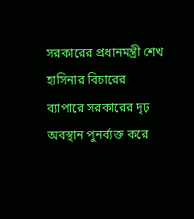সরকারের প্রধানমন্ত্রী শেখ হাসিনার বিচারের ব্যাপারে সরকারের দৃঢ় অবস্থান পুনর্ব্যক্ত করে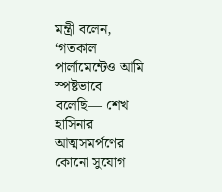মন্ত্রী বলেন, ‘গতকাল পার্লামেন্টেও আমি স্পষ্টভাবে বলেছি— শেখ হাসিনার আত্মসমর্পণের কোনো সুযোগ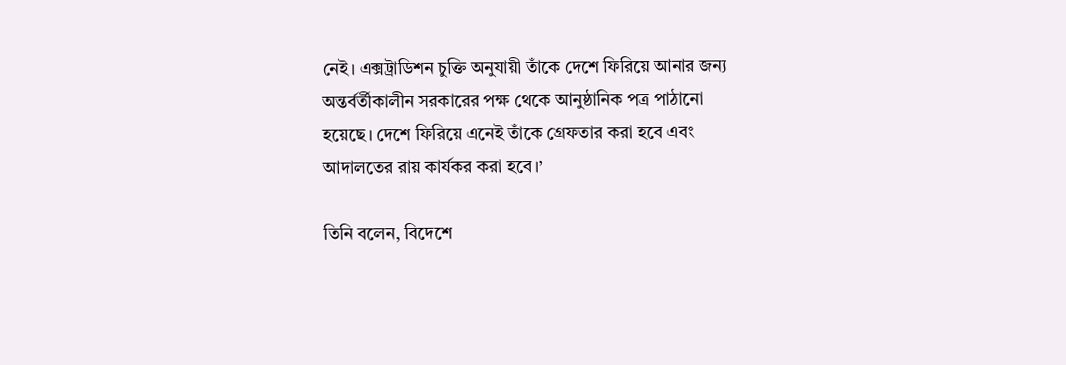নেই। এক্সট্রাডিশন চুক্তি অনুযায়ী তাঁকে দেশে ফিরিয়ে আনার জন্য অন্তর্বর্তীকালীন সরকারের পক্ষ থেকে আনুষ্ঠানিক পত্র পাঠানো হয়েছে। দেশে ফিরিয়ে এনেই তাঁকে গ্রেফতার করা হবে এবং আদালতের রায় কার্যকর করা হবে।’

তিনি বলেন, বিদেশে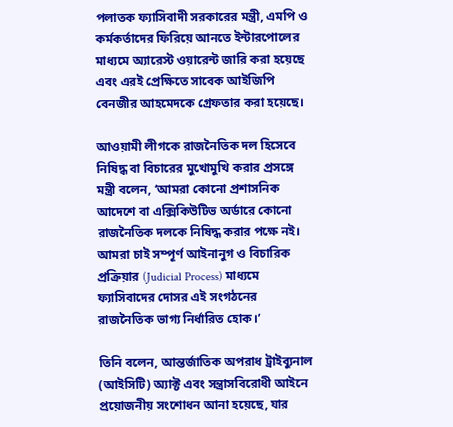পলাতক ফ্যাসিবাদী সরকারের মন্ত্রী, এমপি ও কর্মকর্তাদের ফিরিয়ে আনতে ইন্টারপোলের মাধ্যমে অ্যারেস্ট ওয়ারেন্ট জারি করা হয়েছে এবং এরই প্রেক্ষিতে সাবেক আইজিপি বেনজীর আহমেদকে গ্রেফতার করা হয়েছে।

আওয়ামী লীগকে রাজনৈতিক দল হিসেবে নিষিদ্ধ বা বিচারের মুখোমুখি করার প্রসঙ্গে মন্ত্রী বলেন, ‘আমরা কোনো প্রশাসনিক আদেশে বা এক্সিকিউটিভ অর্ডারে কোনো রাজনৈতিক দলকে নিষিদ্ধ করার পক্ষে নই। আমরা চাই সম্পূর্ণ আইনানুগ ও বিচারিক প্রক্রিয়ার (Judicial Process) মাধ্যমে ফ্যাসিবাদের দোসর এই সংগঠনের রাজনৈতিক ভাগ্য নির্ধারিত হোক।’

তিনি বলেন, আন্তর্জাতিক অপরাধ ট্রাইব্যুনাল (আইসিটি) অ্যাক্ট এবং সন্ত্রাসবিরোধী আইনে প্রয়োজনীয় সংশোধন আনা হয়েছে, যার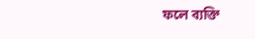ফলে ব্যক্তি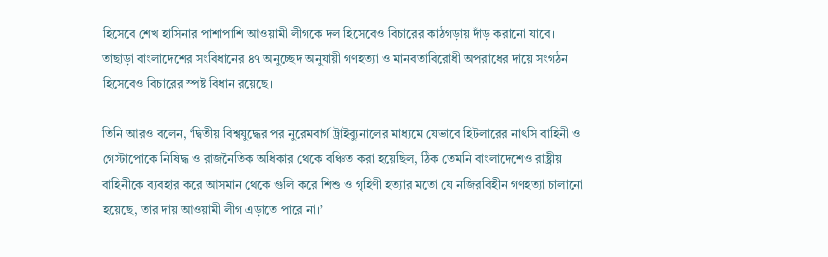হিসেবে শেখ হাসিনার পাশাপাশি আওয়ামী লীগকে দল হিসেবেও বিচারের কাঠগড়ায় দাঁড় করানো যাবে। তাছাড়া বাংলাদেশের সংবিধানের ৪৭ অনুচ্ছেদ অনুযায়ী গণহত্যা ও মানবতাবিরোধী অপরাধের দায়ে সংগঠন হিসেবেও বিচারের স্পষ্ট বিধান রয়েছে।

তিনি আরও বলেন, ‘দ্বিতীয় বিশ্বযুদ্ধের পর নুরেমবার্গ ট্রাইব্যুনালের মাধ্যমে যেভাবে হিটলারের নাৎসি বাহিনী ও গেস্টাপোকে নিষিদ্ধ ও রাজনৈতিক অধিকার থেকে বঞ্চিত করা হয়েছিল, ঠিক তেমনি বাংলাদেশেও রাষ্ট্রীয় বাহিনীকে ব্যবহার করে আসমান থেকে গুলি করে শিশু ও গৃহিণী হত্যার মতো যে নজিরবিহীন গণহত্যা চালানো হয়েছে, তার দায় আওয়ামী লীগ এড়াতে পারে না।’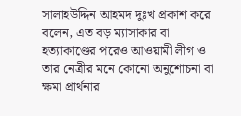সালাহউদ্দিন আহমদ দুঃখ প্রকাশ করে বলেন, এত বড় ম্যাসাকার বা হত্যাকাণ্ডের পরেও আওয়ামী লীগ ও তার নেত্রীর মনে কোনো অনুশোচনা বা ক্ষমা প্রার্থনার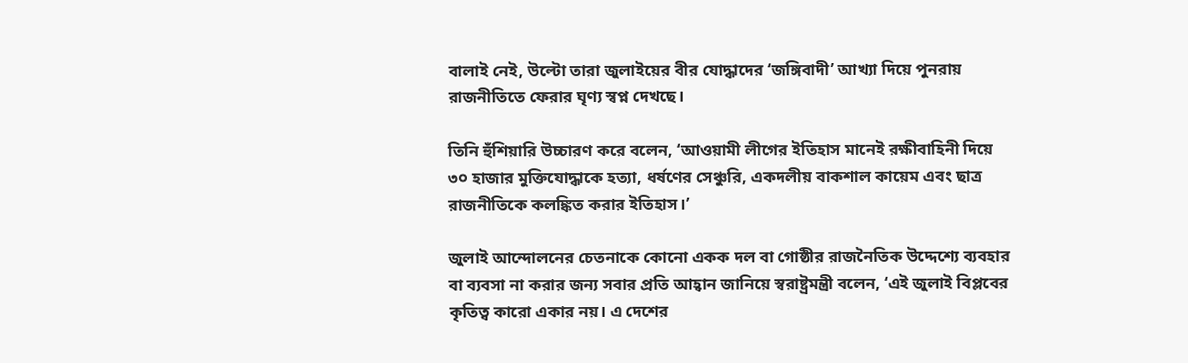বালাই নেই, উল্টো তারা জুলাইয়ের বীর যোদ্ধাদের ‘জঙ্গিবাদী’ আখ্যা দিয়ে পুনরায় রাজনীতিতে ফেরার ঘৃণ্য স্বপ্ন দেখছে।

তিনি হুঁশিয়ারি উচ্চারণ করে বলেন, ‘আওয়ামী লীগের ইতিহাস মানেই রক্ষীবাহিনী দিয়ে ৩০ হাজার মুক্তিযোদ্ধাকে হত্যা, ধর্ষণের সেঞ্চুরি, একদলীয় বাকশাল কায়েম এবং ছাত্র রাজনীতিকে কলঙ্কিত করার ইতিহাস।’

জুলাই আন্দোলনের চেতনাকে কোনো একক দল বা গোষ্ঠীর রাজনৈতিক উদ্দেশ্যে ব্যবহার বা ব্যবসা না করার জন্য সবার প্রতি আহ্বান জানিয়ে স্বরাষ্ট্রমন্ত্রী বলেন, ‘এই জুলাই বিপ্লবের কৃতিত্ব কারো একার নয়। এ দেশের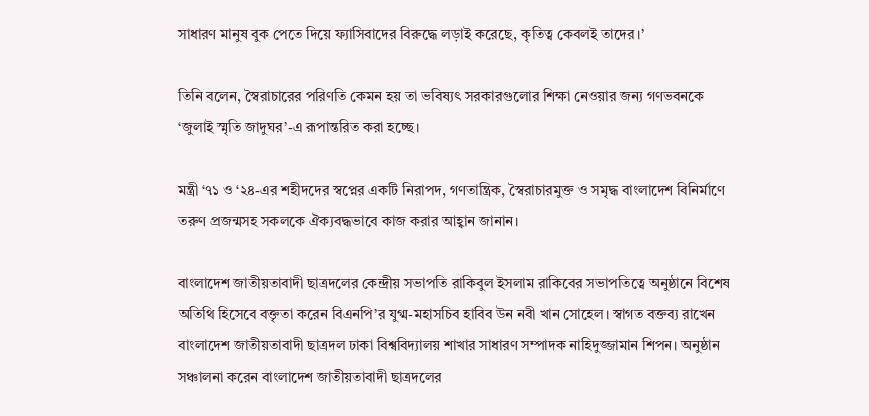সাধারণ মানুষ বুক পেতে দিয়ে ফ্যাসিবাদের বিরুদ্ধে লড়াই করেছে, কৃতিত্ব কেবলই তাদের।’

তিনি বলেন, স্বৈরাচারের পরিণতি কেমন হয় তা ভবিষ্যৎ সরকারগুলোর শিক্ষা নেওয়ার জন্য গণভবনকে ‘জুলাই স্মৃতি জাদুঘর’-এ রূপান্তরিত করা হচ্ছে।

মন্ত্রী ‘৭১ ও ‘২৪-এর শহীদদের স্বপ্নের একটি নিরাপদ, গণতান্ত্রিক, স্বৈরাচারমুক্ত ও সমৃদ্ধ বাংলাদেশ বিনির্মাণে তরুণ প্রজন্মসহ সকলকে ঐক্যবদ্ধভাবে কাজ করার আহ্বান জানান।

বাংলাদেশ জাতীয়তাবাদী ছাত্রদলের কেন্দ্রীয় সভাপতি রাকিবুল ইসলাম রাকিবের সভাপতিত্বে অনুষ্ঠানে বিশেষ অতিথি হিসেবে বক্তৃতা করেন বিএনপি’র যুগ্ম-মহাসচিব হাবিব উন নবী খান সোহেল। স্বাগত বক্তব্য রাখেন বাংলাদেশ জাতীয়তাবাদী ছাত্রদল ঢাকা বিশ্ববিদ্যালয় শাখার সাধারণ সম্পাদক নাহিদুজ্জামান শিপন। অনুষ্ঠান সঞ্চালনা করেন বাংলাদেশ জাতীয়তাবাদী ছাত্রদলের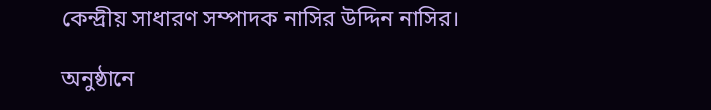কেন্দ্রীয় সাধারণ সম্পাদক নাসির উদ্দিন নাসির।

অনুষ্ঠানে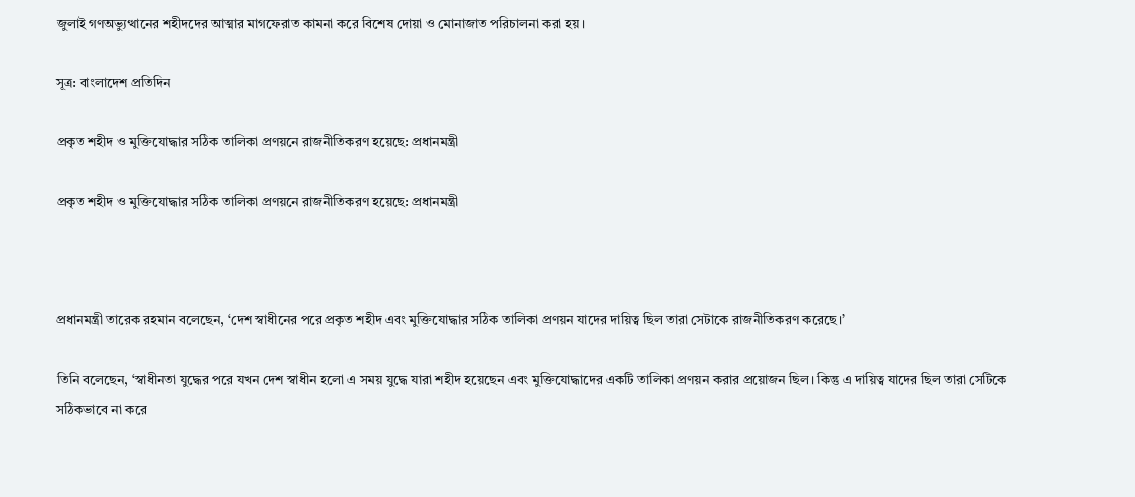জুলাই গণঅভ্যুত্থানের শহীদদের আত্মার মাগফেরাত কামনা করে বিশেষ দোয়া ও মোনাজাত পরিচালনা করা হয়।

সূত্র: বাংলাদেশ প্রতিদিন

প্রকৃত শহীদ ও মুক্তিযোদ্ধার সঠিক তালিকা প্রণয়নে রাজনীতিকরণ হয়েছে: প্রধানমন্ত্রী

প্রকৃত শহীদ ও মুক্তিযোদ্ধার সঠিক তালিকা প্রণয়নে রাজনীতিকরণ হয়েছে: প্রধানমন্ত্রী



প্রধানমন্ত্রী তারেক রহমান বলেছেন, ‘দেশ স্বাধীনের পরে প্রকৃত শহীদ এবং মুক্তিযোদ্ধার সঠিক তালিকা প্রণয়ন যাদের দায়িত্ব ছিল তারা সেটাকে রাজনীতিকরণ করেছে।’

তিনি বলেছেন, ‘স্বাধীনতা যুদ্ধের পরে যখন দেশ স্বাধীন হলো এ সময় যুদ্ধে যারা শহীদ হয়েছেন এবং মুক্তিযোদ্ধাদের একটি তালিকা প্রণয়ন করার প্রয়োজন ছিল। কিন্তু এ দায়িত্ব যাদের ছিল তারা সেটিকে সঠিকভাবে না করে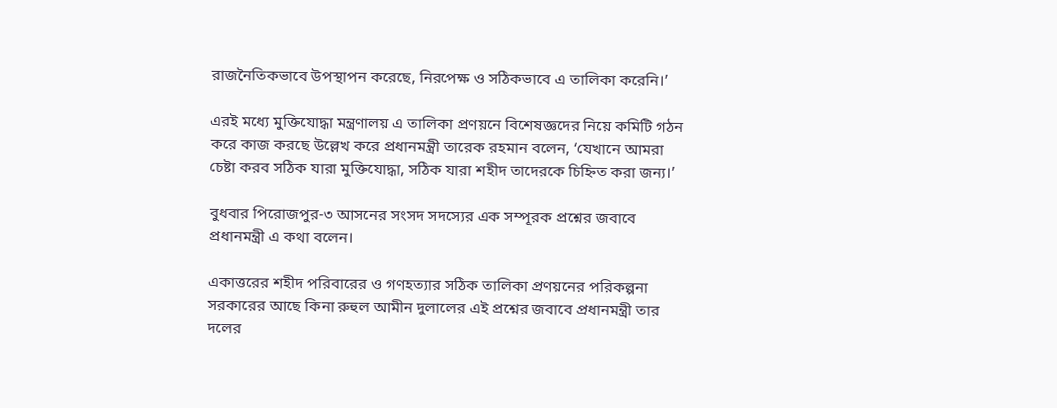রাজনৈতিকভাবে উপস্থাপন করেছে, নিরপেক্ষ ও সঠিকভাবে এ তালিকা করেনি।’

এরই মধ্যে মুক্তিযোদ্ধা মন্ত্রণালয় এ তালিকা প্রণয়নে বিশেষজ্ঞদের নিয়ে কমিটি গঠন করে কাজ করছে উল্লেখ করে প্রধানমন্ত্রী তারেক রহমান বলেন, ‘যেখানে আমরা চেষ্টা করব সঠিক যারা মুক্তিযোদ্ধা, সঠিক যারা শহীদ তাদেরকে চিহ্নিত করা জন্য।’

বুধবার পিরোজপুর-৩ আসনের সংসদ সদস্যের এক সম্পূরক প্রশ্নের জবাবে প্রধানমন্ত্রী এ কথা বলেন।

একাত্তরের শহীদ পরিবারের ও গণহত্যার সঠিক তালিকা প্রণয়নের পরিকল্পনা সরকারের আছে কিনা রুহুল আমীন দুলালের এই প্রশ্নের জবাবে প্রধানমন্ত্রী তার দলের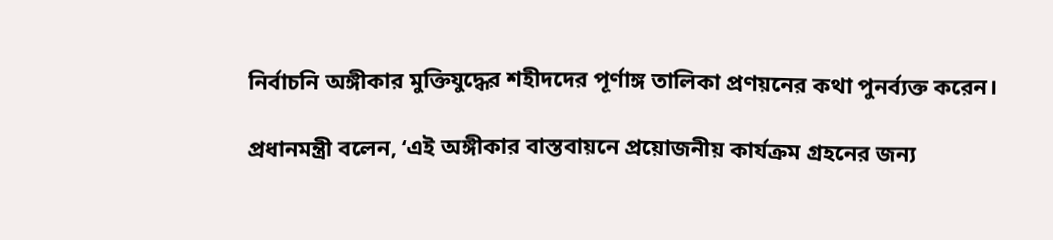নির্বাচনি অঙ্গীকার মুক্তিযুদ্ধের শহীদদের পূর্ণাঙ্গ তালিকা প্রণয়নের কথা পুনর্ব্যক্ত করেন।

প্রধানমন্ত্রী বলেন, ‘এই অঙ্গীকার বাস্তবায়নে প্রয়োজনীয় কার্যক্রম গ্রহনের জন্য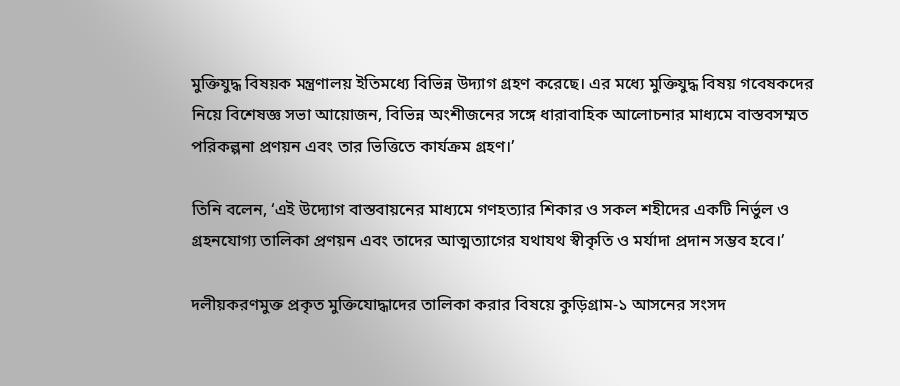মুক্তিযুদ্ধ বিষয়ক মন্ত্রণালয় ইতিমধ্যে বিভিন্ন উদ্যাগ গ্রহণ করেছে। এর মধ্যে মুক্তিযুদ্ধ বিষয় গবেষকদের নিয়ে বিশেষজ্ঞ সভা আয়োজন, বিভিন্ন অংশীজনের সঙ্গে ধারাবাহিক আলোচনার মাধ্যমে বাস্তবসম্মত পরিকল্পনা প্রণয়ন এবং তার ভিত্তিতে কার্যক্রম গ্রহণ।’

তিনি বলেন, ‘এই উদ্যোগ বাস্তবায়নের মাধ্যমে গণহত্যার শিকার ও সকল শহীদের একটি নির্ভুল ও গ্রহনযোগ্য তালিকা প্রণয়ন এবং তাদের আত্মত্যাগের যথাযথ স্বীকৃতি ও মর্যাদা প্রদান সম্ভব হবে।’

দলীয়করণমুক্ত প্রকৃত মুক্তিযোদ্ধাদের তালিকা করার বিষয়ে কুড়িগ্রাম-১ আসনের সংসদ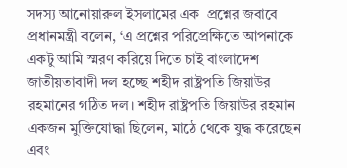সদস্য আনোয়ারুল ইসলামের এক  প্রশ্নের জবাবে প্রধানমন্ত্রী বলেন, ‘এ প্রশ্নের পরিপ্রেক্ষিতে আপনাকে একটু আমি স্মরণ করিয়ে দিতে চাই বাংলাদেশ জাতীয়তাবাদী দল হচ্ছে শহীদ রাষ্ট্রপতি জিয়াউর রহমানের গঠিত দল। শহীদ রাষ্ট্রপতি জিয়াউর রহমান একজন মুক্তিযোদ্ধা ছিলেন, মাঠে থেকে যুদ্ধ করেছেন এবং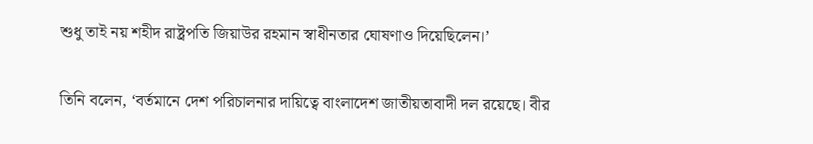শুধু তাই নয় শহীদ রাষ্ট্রপতি জিয়াউর রহমান স্বাধীনতার ঘোষণাও দিয়েছিলেন।’

তিনি বলেন, ‘বর্তমানে দেশ পরিচালনার দায়িত্বে বাংলাদেশ জাতীয়তাবাদী দল রয়েছে। বীর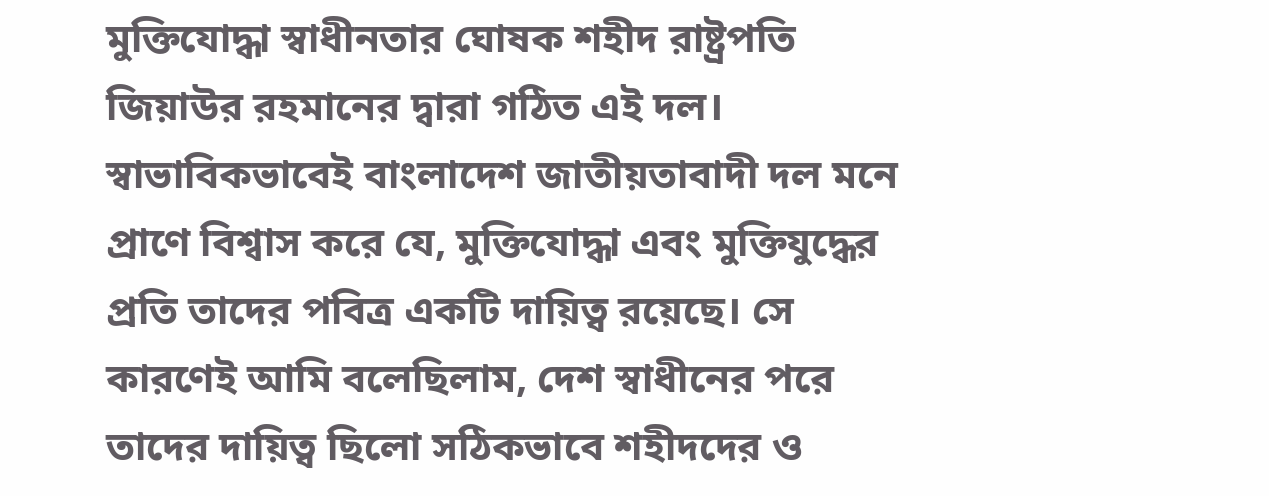মুক্তিযোদ্ধা স্বাধীনতার ঘোষক শহীদ রাষ্ট্রপতি জিয়াউর রহমানের দ্বারা গঠিত এই দল। স্বাভাবিকভাবেই বাংলাদেশ জাতীয়তাবাদী দল মনে প্রাণে বিশ্বাস করে যে, মুক্তিযোদ্ধা এবং মুক্তিযুদ্ধের প্রতি তাদের পবিত্র একটি দায়িত্ব রয়েছে। সে কারণেই আমি বলেছিলাম, দেশ স্বাধীনের পরে তাদের দায়িত্ব ছিলো সঠিকভাবে শহীদদের ও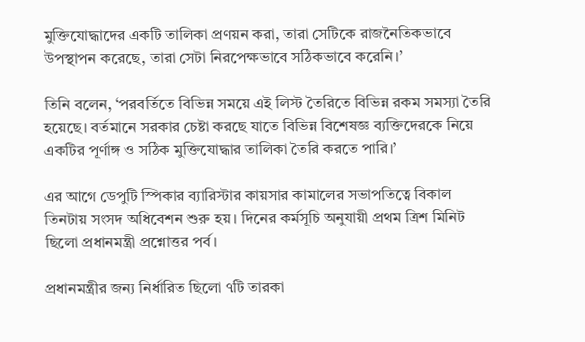মুক্তিযোদ্ধাদের একটি তালিকা প্রণয়ন করা, তারা সেটিকে রাজনৈতিকভাবে উপস্থাপন করেছে, তারা সেটা নিরপেক্ষভাবে সঠিকভাবে করেনি।’

তিনি বলেন, ‘পরবর্তিতে বিভিন্ন সময়ে এই লিস্ট তৈরিতে বিভিন্ন রকম সমস্যা তৈরি হয়েছে। বর্তমানে সরকার চেষ্টা করছে যাতে বিভিন্ন বিশেষজ্ঞ ব্যক্তিদেরকে নিয়ে একটির পূর্ণাঙ্গ ও সঠিক মুক্তিযোদ্ধার তালিকা তৈরি করতে পারি।’

এর আগে ডেপুটি স্পিকার ব্যারিস্টার কায়সার কামালের সভাপতিত্বে বিকাল তিনটায় সংসদ অধিবেশন শুরু হয়। দিনের কর্মসূচি অনুযায়ী প্রথম ত্রিশ মিনিট ছিলো প্রধানমন্ত্রী প্রশ্নোত্তর পর্ব।

প্রধানমন্ত্রীর জন্য নির্ধারিত ছিলো ৭টি তারকা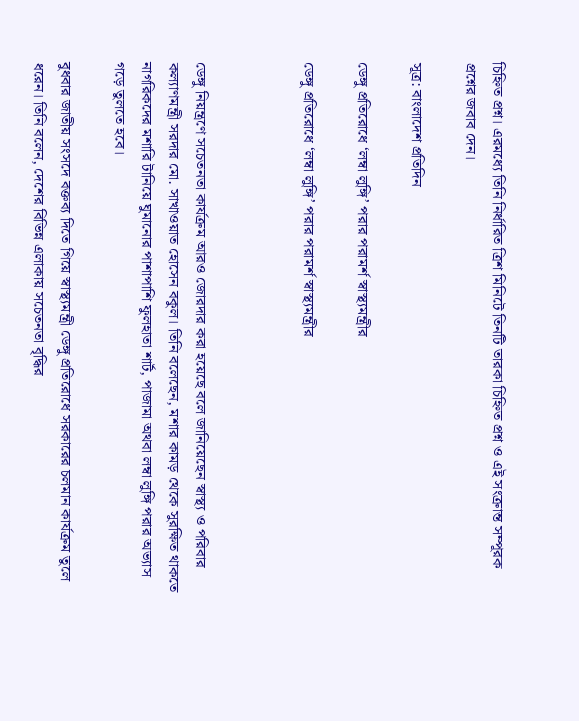চিহ্নিত প্রশ্ন। এরমধ্যে তিনি নির্ধারিত ত্রিশ মিনিটে তিনটি তারকা চিহ্নিত প্রশ্ন ও এই সংক্রান্ত সম্পূরক প্রশ্নের জবাব দেন।

সূত্র: বাংলাদেশ প্রতিদিন

ডেঙ্গু প্রতিরোধে ‘লম্বা লুঙ্গি’ পরার পরামর্শ স্বাস্থ্যমন্ত্রীর

ডেঙ্গু প্রতিরোধে ‘লম্বা লুঙ্গি’ পরার পরামর্শ স্বাস্থ্যমন্ত্রীর



ডেঙ্গু নিয়ন্ত্রণে সচেতনতা কার্যক্রম আরও জোরদার করা হয়েছে বলে জানিয়েছেন স্বাস্থ্য ও পরিবার কল্যাণমন্ত্রী সরদার মো. সাখাওয়াত হোসেন বকুল। তিনি বলেছেন, মশার কামড় থেকে সুরক্ষিত থাকতে নাগরিকদের মশারি টানিয়ে ঘুমানোর পাশাপাশি ফুলহাতা শার্ট, পাজামা অথবা লম্বা লুঙ্গি পরার অভ্যাস গড়ে তুলতে হবে।

বুধবার জাতীয় সংসদে বক্তব্য দিতে গিয়ে স্বাস্থ্যমন্ত্রী ডেঙ্গু প্রতিরোধে সরকারের চলমান কার্যক্রম তুলে ধরেন। তিনি বলেন, দেশের বিভিন্ন এলাকায় সচেতনতা বৃদ্ধির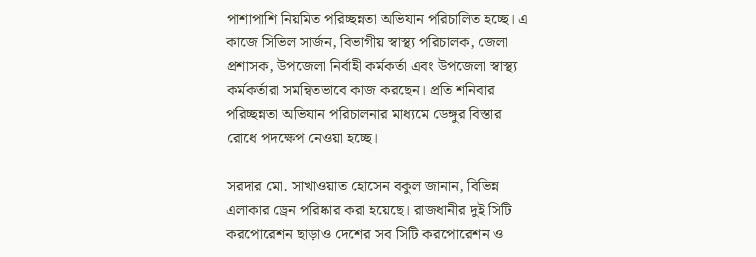পাশাপাশি নিয়মিত পরিচ্ছন্নতা অভিযান পরিচালিত হচ্ছে। এ কাজে সিভিল সার্জন, বিভাগীয় স্বাস্থ্য পরিচালক, জেলা প্রশাসক, উপজেলা নির্বাহী কর্মকর্তা এবং উপজেলা স্বাস্থ্য কর্মকর্তারা সমন্বিতভাবে কাজ করছেন। প্রতি শনিবার পরিচ্ছন্নতা অভিযান পরিচালনার মাধ্যমে ডেঙ্গুর বিস্তার রোধে পদক্ষেপ নেওয়া হচ্ছে।

সরদার মো. সাখাওয়াত হোসেন বকুল জানান, বিভিন্ন এলাকার ড্রেন পরিষ্কার করা হয়েছে। রাজধানীর দুই সিটি করপোরেশন ছাড়াও দেশের সব সিটি করপোরেশন ও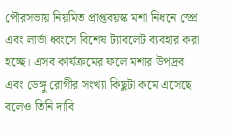পৌরসভায় নিয়মিত প্রাপ্তবয়স্ক মশা নিধনে স্প্রে এবং লার্ভা ধ্বংসে বিশেষ ট্যাবলেট ব্যবহার করা হচ্ছে। এসব কার্যক্রমের ফলে মশার উপদ্রব এবং ডেঙ্গু রোগীর সংখ্যা কিছুটা কমে এসেছে বলেও তিনি দাবি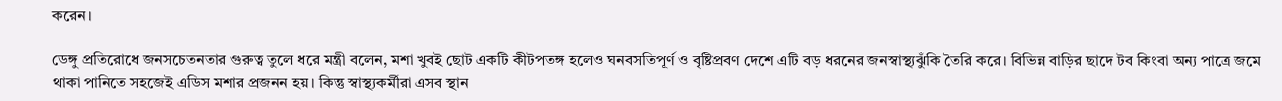করেন।

ডেঙ্গু প্রতিরোধে জনসচেতনতার গুরুত্ব তুলে ধরে মন্ত্রী বলেন, মশা খুবই ছোট একটি কীটপতঙ্গ হলেও ঘনবসতিপূর্ণ ও বৃষ্টিপ্রবণ দেশে এটি বড় ধরনের জনস্বাস্থ্যঝুঁকি তৈরি করে। বিভিন্ন বাড়ির ছাদে টব কিংবা অন্য পাত্রে জমে থাকা পানিতে সহজেই এডিস মশার প্রজনন হয়। কিন্তু স্বাস্থ্যকর্মীরা এসব স্থান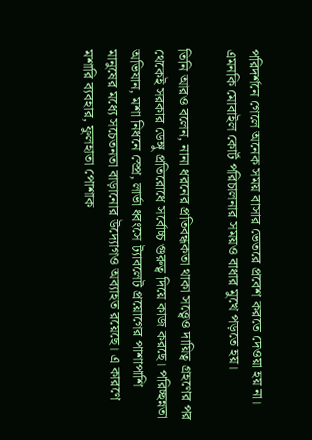পরিদর্শনে গেলে অনেক সময় বাসার ভেতরে প্রবেশ করতে দেওয়া হয় না। এমনকি মোবাইল কোর্ট পরিচালনার সময়ও বাধার মুখে পড়তে হয়।

তিনি আরও বলেন, নানা ধরনের প্রতিবন্ধকতা থাকা সত্ত্বেও দায়িত্ব গ্রহণের পর থেকেই সরকার ডেঙ্গু প্রতিরোধে সর্বোচ্চ গুরুত্ব দিয়ে কাজ করছে। পরিচ্ছন্নতা অভিযান, মশা নিধনে স্প্রে, লার্ভা ধ্বংসে ট্যাবলেট প্রয়োগের পাশাপাশি মানুষের মধ্যে সচেতনতা বাড়ানোর উদ্যোগও অব্যাহত রয়েছে। এ কারণে মশারি ব্যবহার, ফুলহাতা পোশাক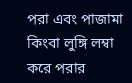পরা এবং পাজামা কিংবা লুঙ্গি লম্বা করে পরার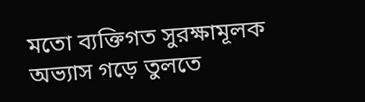মতো ব্যক্তিগত সুরক্ষামূলক অভ্যাস গড়ে তুলতে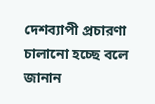দেশব্যাপী প্রচারণা চালানো হচ্ছে বলে জানান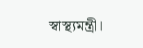স্বাস্থ্যমন্ত্রী।